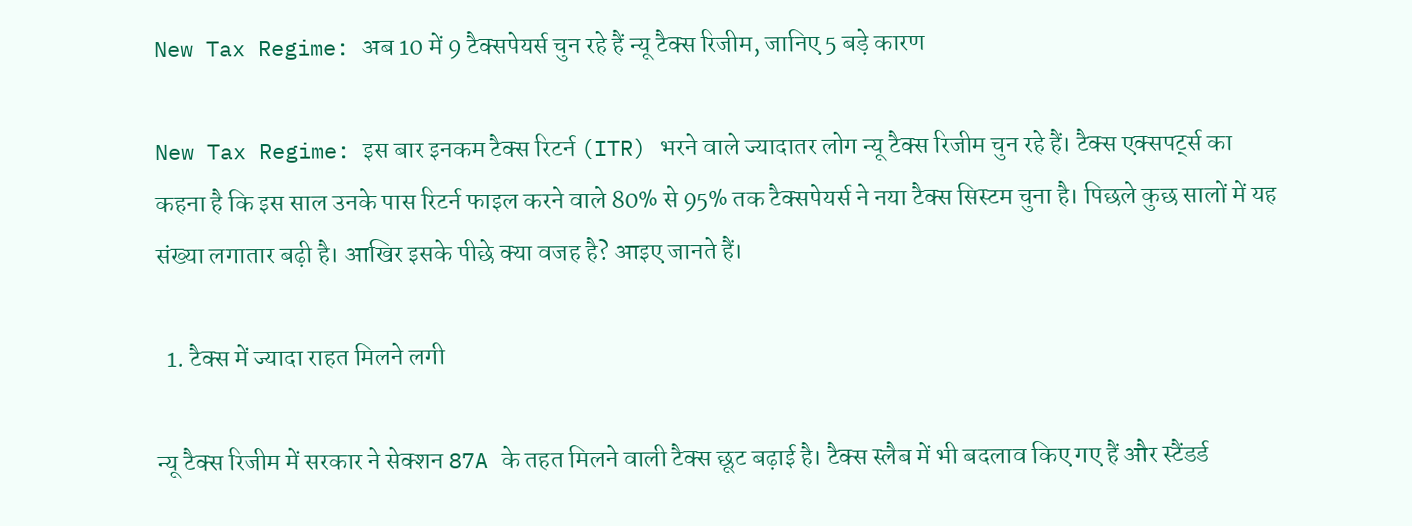New Tax Regime: अब 10 में 9 टैक्सपेयर्स चुन रहे हैं न्यू टैक्स रिजीम, जानिए 5 बड़े कारण

New Tax Regime: इस बार इनकम टैक्स रिटर्न (ITR) भरने वाले ज्यादातर लोग न्यू टैक्स रिजीम चुन रहे हैं। टैक्स एक्सपर्ट्स का कहना है कि इस साल उनके पास रिटर्न फाइल करने वाले 80% से 95% तक टैक्सपेयर्स ने नया टैक्स सिस्टम चुना है। पिछले कुछ सालों में यह संख्या लगातार बढ़ी है। आखिर इसके पीछे क्या वजह है? आइए जानते हैं।

  1. टैक्स में ज्यादा राहत मिलने लगी

न्यू टैक्स रिजीम में सरकार ने सेक्शन 87A के तहत मिलने वाली टैक्स छूट बढ़ाई है। टैक्स स्लैब में भी बदलाव किए गए हैं और स्टैंडर्ड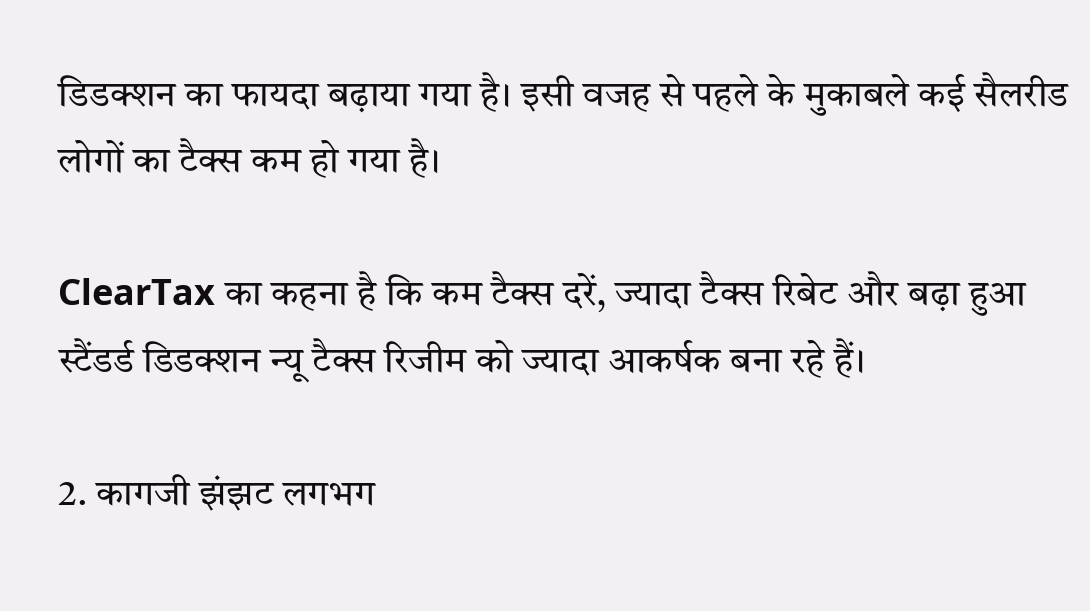डिडक्शन का फायदा बढ़ाया गया है। इसी वजह से पहले के मुकाबले कई सैलरीड लोगों का टैक्स कम हो गया है।

ClearTax का कहना है कि कम टैक्स दरें, ज्यादा टैक्स रिबेट और बढ़ा हुआ स्टैंडर्ड डिडक्शन न्यू टैक्स रिजीम को ज्यादा आकर्षक बना रहे हैं।

2. कागजी झंझट लगभग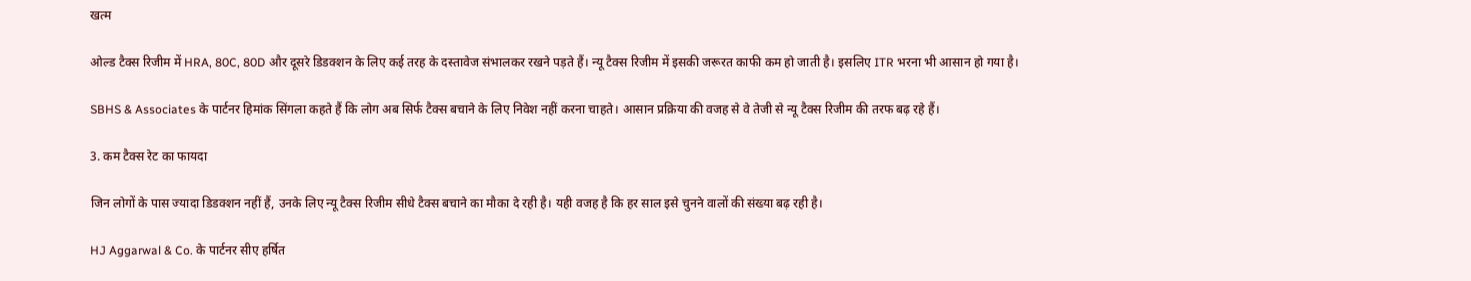खत्म

ओल्ड टैक्स रिजीम में HRA, 80C, 80D और दूसरे डिडक्शन के लिए कई तरह के दस्तावेज संभालकर रखने पड़ते हैं। न्यू टैक्स रिजीम में इसकी जरूरत काफी कम हो जाती है। इसलिए ITR भरना भी आसान हो गया है।

SBHS & Associates के पार्टनर हिमांक सिंगला कहते हैं कि लोग अब सिर्फ टैक्स बचाने के लिए निवेश नहीं करना चाहते। आसान प्रक्रिया की वजह से वे तेजी से न्यू टैक्स रिजीम की तरफ बढ़ रहे हैं।

3. कम टैक्स रेट का फायदा

जिन लोगों के पास ज्यादा डिडक्शन नहीं हैं, उनके लिए न्यू टैक्स रिजीम सीधे टैक्स बचाने का मौका दे रही है। यही वजह है कि हर साल इसे चुनने वालों की संख्या बढ़ रही है।

HJ Aggarwal & Co. के पार्टनर सीए हर्षित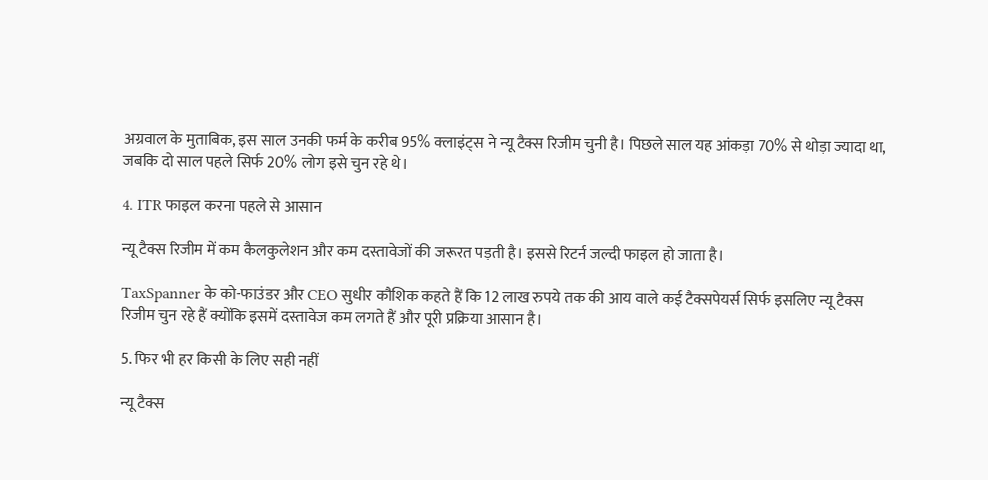अग्रवाल के मुताबिक, इस साल उनकी फर्म के करीब 95% क्लाइंट्स ने न्यू टैक्स रिजीम चुनी है। पिछले साल यह आंकड़ा 70% से थोड़ा ज्यादा था, जबकि दो साल पहले सिर्फ 20% लोग इसे चुन रहे थे।

4. ITR फाइल करना पहले से आसान

न्यू टैक्स रिजीम में कम कैलकुलेशन और कम दस्तावेजों की जरूरत पड़ती है। इससे रिटर्न जल्दी फाइल हो जाता है।

TaxSpanner के को-फाउंडर और CEO सुधीर कौशिक कहते हैं कि 12 लाख रुपये तक की आय वाले कई टैक्सपेयर्स सिर्फ इसलिए न्यू टैक्स रिजीम चुन रहे हैं क्योंकि इसमें दस्तावेज कम लगते हैं और पूरी प्रक्रिया आसान है।

5. फिर भी हर किसी के लिए सही नहीं

न्यू टैक्स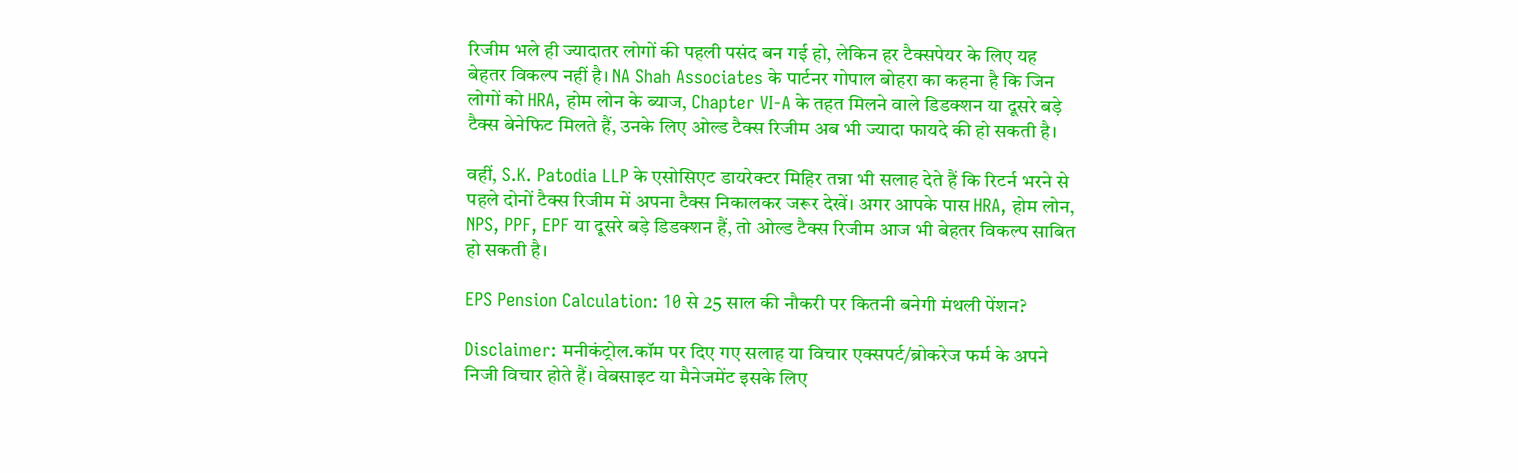रिजीम भले ही ज्यादातर लोगों की पहली पसंद बन गई हो, लेकिन हर टैक्सपेयर के लिए यह बेहतर विकल्प नहीं है। NA Shah Associates के पार्टनर गोपाल बोहरा का कहना है कि जिन लोगों को HRA, होम लोन के ब्याज, Chapter VI-A के तहत मिलने वाले डिडक्शन या दूसरे बड़े टैक्स बेनेफिट मिलते हैं, उनके लिए ओल्ड टैक्स रिजीम अब भी ज्यादा फायदे की हो सकती है।

वहीं, S.K. Patodia LLP के एसोसिएट डायरेक्टर मिहिर तन्ना भी सलाह देते हैं कि रिटर्न भरने से पहले दोनों टैक्स रिजीम में अपना टैक्स निकालकर जरूर देखें। अगर आपके पास HRA, होम लोन, NPS, PPF, EPF या दूसरे बड़े डिडक्शन हैं, तो ओल्ड टैक्स रिजीम आज भी बेहतर विकल्प साबित हो सकती है।

EPS Pension Calculation: 10 से 25 साल की नौकरी पर कितनी बनेगी मंथली पेंशन?

Disclaimer: मनीकंट्रोल.कॉम पर दिए गए सलाह या विचार एक्सपर्ट/ब्रोकरेज फर्म के अपने निजी विचार होते हैं। वेबसाइट या मैनेजमेंट इसके लिए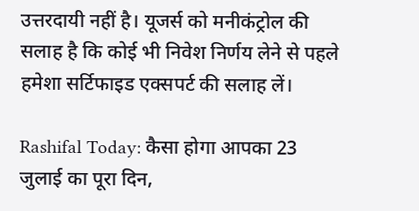उत्तरदायी नहीं है। यूजर्स को मनीकंट्रोल की सलाह है कि कोई भी निवेश निर्णय लेने से पहले हमेशा सर्टिफाइड एक्सपर्ट की सलाह लें।

Rashifal Today: कैसा होगा आपका 23 जुलाई का पूरा दिन,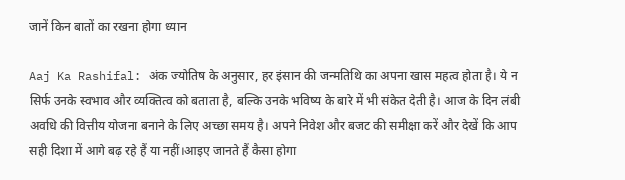जानें किन बातों का रखना होगा ध्यान

Aaj Ka Rashifal: अंक ज्योतिष के अनुसार, हर इंसान की जन्मतिथि का अपना खास महत्व होता है। ये न सिर्फ उनके स्वभाव और व्यक्तित्व को बताता है, बल्कि उनके भविष्य के बारे में भी संकेत देती है। आज के दिन लंबी अवधि की वित्तीय योजना बनाने के लिए अच्छा समय है। अपने निवेश और बजट की समीक्षा करें और देखें कि आप सही दिशा में आगे बढ़ रहे हैं या नहीं।आइए जानते हैं कैसा होगा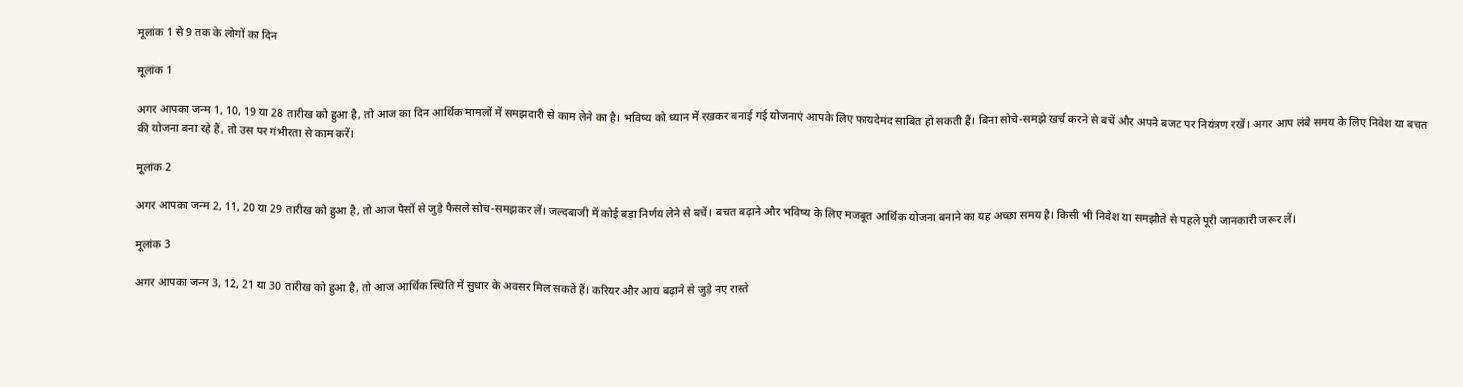मूलांक 1 से 9 तक के लोगों का दिन

मूलांक 1

अगर आपका जन्म 1, 10, 19 या 28 तारीख को हुआ है, तो आज का दिन आर्थिक मामलों में समझदारी से काम लेने का है। भविष्य को ध्यान में रखकर बनाई गई योजनाएं आपके लिए फायदेमंद साबित हो सकती हैं। बिना सोचे-समझे खर्च करने से बचें और अपने बजट पर नियंत्रण रखें। अगर आप लंबे समय के लिए निवेश या बचत की योजना बना रहे हैं, तो उस पर गंभीरता से काम करें।

मूलांक 2

अगर आपका जन्म 2, 11, 20 या 29 तारीख को हुआ है, तो आज पैसों से जुड़े फैसले सोच-समझकर लें। जल्दबाजी में कोई बड़ा निर्णय लेने से बचें। बचत बढ़ाने और भविष्य के लिए मजबूत आर्थिक योजना बनाने का यह अच्छा समय है। किसी भी निवेश या समझौते से पहले पूरी जानकारी जरूर लें।

मूलांक 3

अगर आपका जन्म 3, 12, 21 या 30 तारीख को हुआ है, तो आज आर्थिक स्थिति में सुधार के अवसर मिल सकते हैं। करियर और आय बढ़ाने से जुड़े नए रास्ते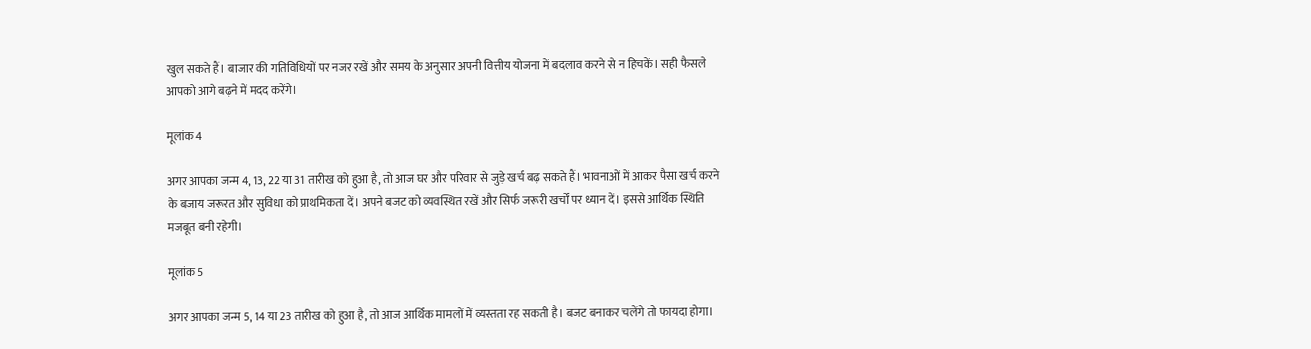खुल सकते हैं। बाजार की गतिविधियों पर नजर रखें और समय के अनुसार अपनी वित्तीय योजना में बदलाव करने से न हिचकें। सही फैसले आपको आगे बढ़ने में मदद करेंगे।

मूलांक 4

अगर आपका जन्म 4, 13, 22 या 31 तारीख को हुआ है, तो आज घर और परिवार से जुड़े खर्च बढ़ सकते हैं। भावनाओं में आकर पैसा खर्च करने के बजाय जरूरत और सुविधा को प्राथमिकता दें। अपने बजट को व्यवस्थित रखें और सिर्फ जरूरी खर्चों पर ध्यान दें। इससे आर्थिक स्थिति मजबूत बनी रहेगी।

मूलांक 5

अगर आपका जन्म 5, 14 या 23 तारीख को हुआ है, तो आज आर्थिक मामलों में व्यस्तता रह सकती है। बजट बनाकर चलेंगे तो फायदा होगा।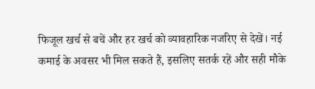फिजूल खर्च से बचें और हर खर्च को व्यावहारिक नजरिए से देखें। नई कमाई के अवसर भी मिल सकते हैं, इसलिए सतर्क रहें और सही मौके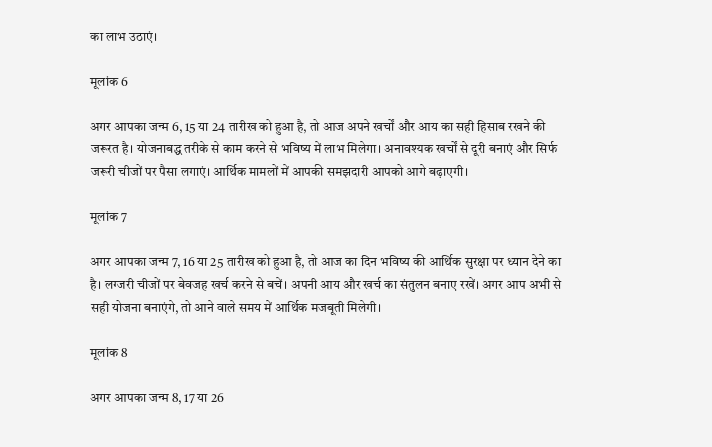का लाभ उठाएं।

मूलांक 6

अगर आपका जन्म 6, 15 या 24 तारीख को हुआ है, तो आज अपने खर्चों और आय का सही हिसाब रखने की जरूरत है। योजनाबद्ध तरीके से काम करने से भविष्य में लाभ मिलेगा। अनावश्यक खर्चों से दूरी बनाएं और सिर्फ जरूरी चीजों पर पैसा लगाएं। आर्थिक मामलों में आपकी समझदारी आपको आगे बढ़ाएगी।

मूलांक 7

अगर आपका जन्म 7, 16 या 25 तारीख को हुआ है, तो आज का दिन भविष्य की आर्थिक सुरक्षा पर ध्यान देने का है। लग्जरी चीजों पर बेवजह खर्च करने से बचें। अपनी आय और खर्च का संतुलन बनाए रखें। अगर आप अभी से सही योजना बनाएंगे, तो आने वाले समय में आर्थिक मजबूती मिलेगी।

मूलांक 8

अगर आपका जन्म 8, 17 या 26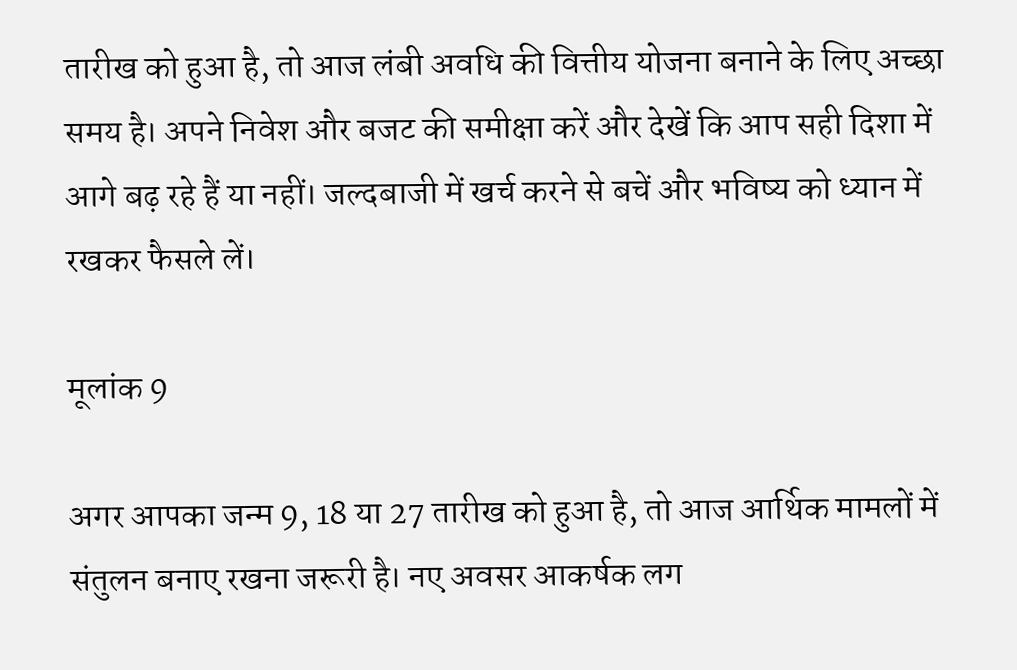तारीख को हुआ है, तो आज लंबी अवधि की वित्तीय योजना बनाने के लिए अच्छा समय है। अपने निवेश और बजट की समीक्षा करें और देखें कि आप सही दिशा में आगे बढ़ रहे हैं या नहीं। जल्दबाजी में खर्च करने से बचें और भविष्य को ध्यान में रखकर फैसले लें।

मूलांक 9

अगर आपका जन्म 9, 18 या 27 तारीख को हुआ है, तो आज आर्थिक मामलों में संतुलन बनाए रखना जरूरी है। नए अवसर आकर्षक लग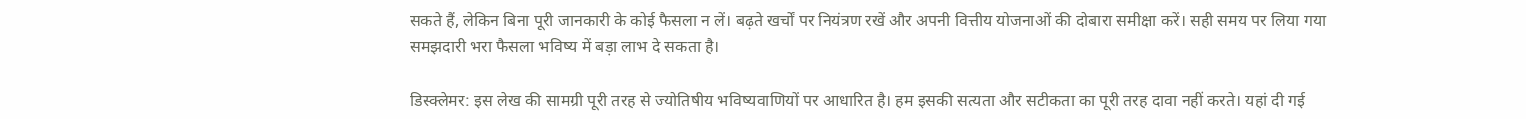सकते हैं, लेकिन बिना पूरी जानकारी के कोई फैसला न लें। बढ़ते खर्चों पर नियंत्रण रखें और अपनी वित्तीय योजनाओं की दोबारा समीक्षा करें। सही समय पर लिया गया समझदारी भरा फैसला भविष्य में बड़ा लाभ दे सकता है।

डिस्क्लेमर: इस लेख की सामग्री पूरी तरह से ज्योतिषीय भविष्यवाणियों पर आधारित है। हम इसकी सत्यता और सटीकता का पूरी तरह दावा नहीं करते। यहां दी गई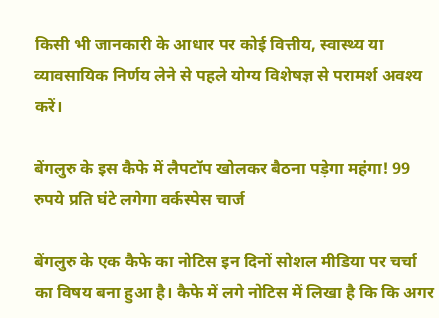किसी भी जानकारी के आधार पर कोई वित्तीय, स्वास्थ्य या व्यावसायिक निर्णय लेने से पहले योग्य विशेषज्ञ से परामर्श अवश्य करें।

बेंगलुरु के इस कैफे में लैपटॉप खोलकर बैठना पड़ेगा महंगा! 99 रुपये प्रति घंटे लगेगा वर्कस्पेस चार्ज

बेंगलुरु के एक कैफे का नोटिस इन दिनों सोशल मीडिया पर चर्चा का विषय बना हुआ है। कैफे में लगे नोटिस में लिखा है कि कि अगर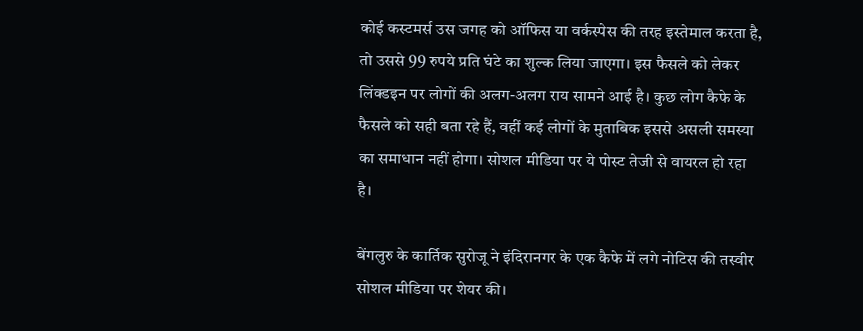कोई कस्टमर्स उस जगह को ऑफिस या वर्कस्पेस की तरह इस्तेमाल करता है, तो उससे 99 रुपये प्रति घंटे का शुल्क लिया जाएगा। इस फैसले को लेकर लिंक्डइन पर लोगों की अलग-अलग राय सामने आई है। कुछ लोग कैफे के फैसले को सही बता रहे हैं, वहीं कई लोगों के मुताबिक इससे असली समस्या का समाधान नहीं होगा। सोशल मीडिया पर ये पोस्ट तेजी से वायरल हो रहा है।

बेंगलुरु के कार्तिक सुरोजू ने इंदिरानगर के एक कैफे में लगे नोटिस की तस्वीर सोशल मीडिया पर शेयर की।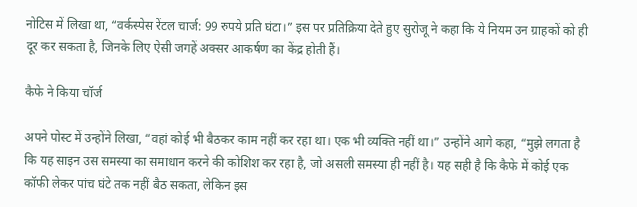नोटिस में लिखा था, “वर्कस्पेस रेंटल चार्ज: 99 रुपये प्रति घंटा।” इस पर प्रतिक्रिया देते हुए सुरोजू ने कहा कि ये नियम उन ग्राहकों को ही दूर कर सकता है, जिनके लिए ऐसी जगहें अक्सर आकर्षण का केंद्र होती हैं।

कैफे ने किया चॉर्ज

अपने पोस्ट में उन्होंने लिखा, “वहां कोई भी बैठकर काम नहीं कर रहा था। एक भी व्यक्ति नहीं था।” उन्होंने आगे कहा, “मुझे लगता है कि यह साइन उस समस्या का समाधान करने की कोशिश कर रहा है, जो असली समस्या ही नहीं है। यह सही है कि कैफे में कोई एक कॉफी लेकर पांच घंटे तक नहीं बैठ सकता, लेकिन इस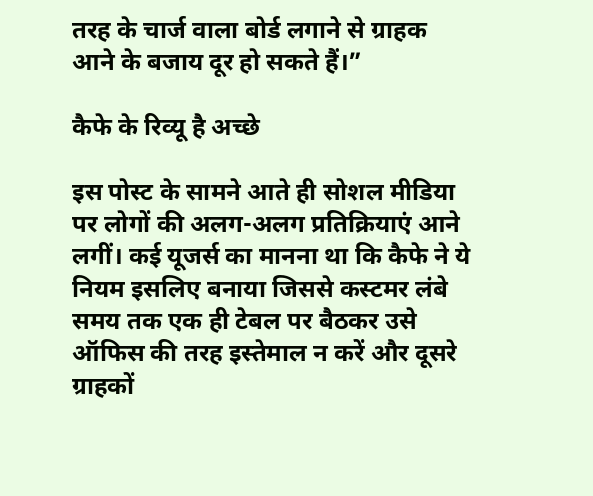तरह के चार्ज वाला बोर्ड लगाने से ग्राहक आने के बजाय दूर हो सकते हैं।”

कैफे के रिव्यू है अच्छे

इस पोस्ट के सामने आते ही सोशल मीडिया पर लोगों की अलग-अलग प्रतिक्रियाएं आने लगीं। कई यूजर्स का मानना था कि कैफे ने ये नियम इसलिए बनाया जिससे कस्टमर लंबे समय तक एक ही टेबल पर बैठकर उसे ऑफिस की तरह इस्तेमाल न करें और दूसरे ग्राहकों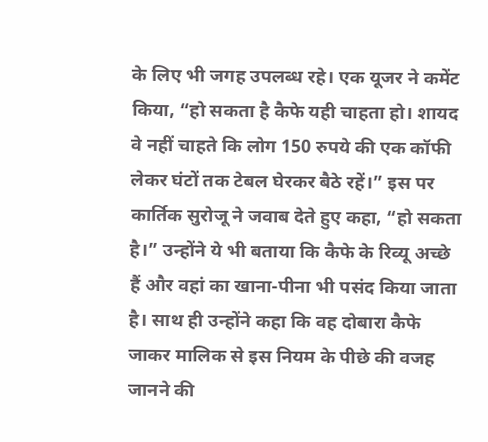के लिए भी जगह उपलब्ध रहे। एक यूजर ने कमेंट किया, “हो सकता है कैफे यही चाहता हो। शायद वे नहीं चाहते कि लोग 150 रुपये की एक कॉफी लेकर घंटों तक टेबल घेरकर बैठे रहें।” इस पर कार्तिक सुरोजू ने जवाब देते हुए कहा, “हो सकता है।” उन्होंने ये भी बताया कि कैफे के रिव्यू अच्छे हैं और वहां का खाना-पीना भी पसंद किया जाता है। साथ ही उन्होंने कहा कि वह दोबारा कैफे जाकर मालिक से इस नियम के पीछे की वजह जानने की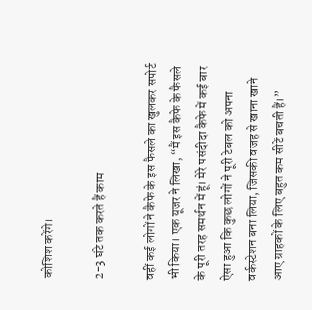कोशिश करेंगे।

2-3 घंटे तक करते हैं काम

वहीं कई लोगों ने कैफे के इस फैसले का खुलकर सपोर्ट भी किया। एक यूजर ने लिखा, “मैं इस कैफे के फैसले के पूरी तरह समर्थन में हूं। मेरे पसंदीदा कैफे में कई बार ऐसा हुआ कि कुछ लोगों ने पूरी टेबल को अपना वर्कस्टेशन बना लिया, जिसकी वजह से खाना खाने आए ग्राहकों के लिए बहुत कम सीटें बचती हैं।”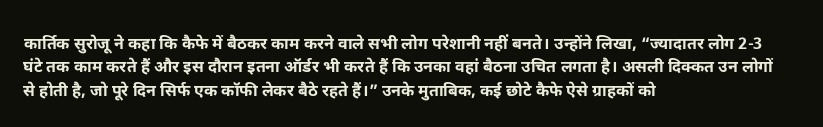कार्तिक सुरोजू ने कहा कि कैफे में बैठकर काम करने वाले सभी लोग परेशानी नहीं बनते। उन्होंने लिखा, “ज्यादातर लोग 2-3 घंटे तक काम करते हैं और इस दौरान इतना ऑर्डर भी करते हैं कि उनका वहां बैठना उचित लगता है। असली दिक्कत उन लोगों से होती है, जो पूरे दिन सिर्फ एक कॉफी लेकर बैठे रहते हैं।” उनके मुताबिक, कई छोटे कैफे ऐसे ग्राहकों को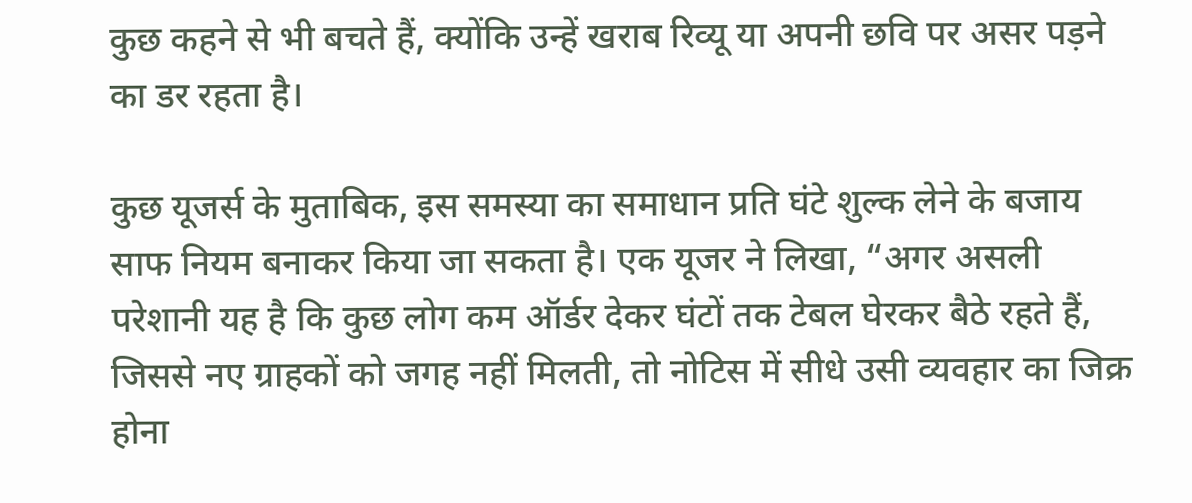कुछ कहने से भी बचते हैं, क्योंकि उन्हें खराब रिव्यू या अपनी छवि पर असर पड़ने का डर रहता है।

कुछ यूजर्स के मुताबिक, इस समस्या का समाधान प्रति घंटे शुल्क लेने के बजाय साफ नियम बनाकर किया जा सकता है। एक यूजर ने लिखा, “अगर असली परेशानी यह है कि कुछ लोग कम ऑर्डर देकर घंटों तक टेबल घेरकर बैठे रहते हैं, जिससे नए ग्राहकों को जगह नहीं मिलती, तो नोटिस में सीधे उसी व्यवहार का जिक्र होना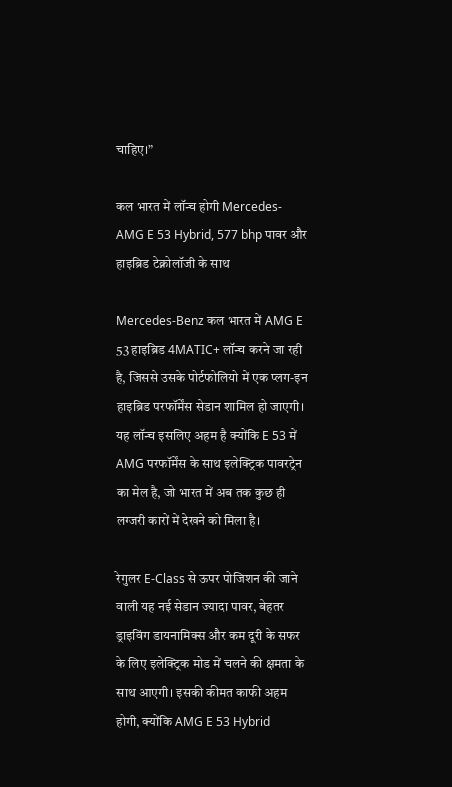चाहिए।”

कल भारत में लॉन्च होगी Mercedes-AMG E 53 Hybrid, 577 bhp पावर और हाइब्रिड टेक्नोलॉजी के साथ

Mercedes-Benz कल भारत में AMG E 53 हाइब्रिड 4MATIC+ लॉन्च करने जा रही है, जिससे उसके पोर्टफोलियो में एक प्लग-इन हाइब्रिड परफॉर्मेंस सेडान शामिल हो जाएगी। यह लॉन्च इसलिए अहम है क्योंकि E 53 में AMG परफॉर्मेंस के साथ इलेक्ट्रिक पावरट्रेन का मेल है, जो भारत में अब तक कुछ ही लग्जरी कारों में देखने को मिला है।

रेगुलर E-Class से ऊपर पोजिशन की जाने वाली यह नई सेडान ज्यादा पावर, बेहतर ड्राइविंग डायनामिक्स और कम दूरी के सफर के लिए इलेक्ट्रिक मोड में चलने की क्षमता के साथ आएगी। इसकी कीमत काफी अहम होगी, क्योंकि AMG E 53 Hybrid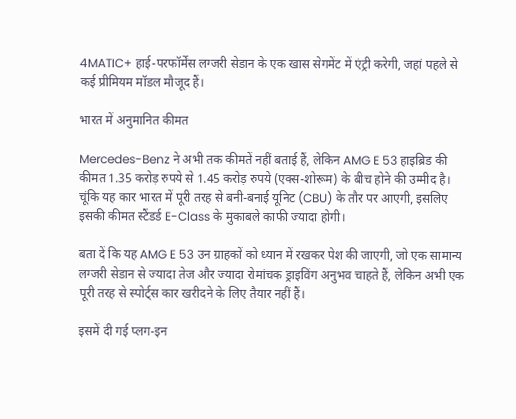4MATIC+ हाई-परफॉर्मेंस लग्जरी सेडान के एक खास सेगमेंट में एंट्री करेगी, जहां पहले से कई प्रीमियम मॉडल मौजूद हैं।

भारत में अनुमानित कीमत

Mercedes-Benz ने अभी तक कीमतें नहीं बताई हैं, लेकिन AMG E 53 हाइब्रिड की कीमत 1.35 करोड़ रुपये से 1.45 करोड़ रुपये (एक्स-शोरूम) के बीच होने की उम्मीद है। चूंकि यह कार भारत में पूरी तरह से बनी-बनाई यूनिट (CBU) के तौर पर आएगी, इसलिए इसकी कीमत स्टैंडर्ड E-Class के मुकाबले काफी ज्यादा होगी।

बता दें कि यह AMG E 53 उन ग्राहकों को ध्यान में रखकर पेश की जाएगी, जो एक सामान्य लग्जरी सेडान से ज्यादा तेज और ज्यादा रोमांचक ड्राइविंग अनुभव चाहते हैं, लेकिन अभी एक पूरी तरह से स्पोर्ट्स कार खरीदने के लिए तैयार नहीं हैं।

इसमें दी गई प्लग-इन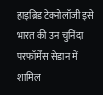हाइब्रिड टेक्नोलॉजी इसे भारत की उन चुनिंदा परफॉर्मेंस सेडान में शामिल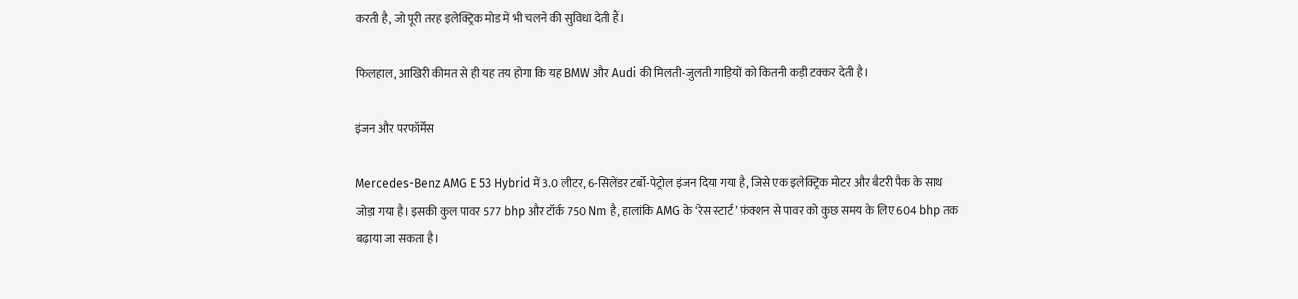करती है, जो पूरी तरह इलेक्ट्रिक मोड में भी चलने की सुविधा देती हैं।

फिलहाल, आखिरी कीमत से ही यह तय होगा कि यह BMW और Audi की मिलती-जुलती गाड़ियों को कितनी कड़ी टक्कर देती है।

इंजन और परफॉर्मेंस

Mercedes-Benz AMG E 53 Hybrid में 3.0 लीटर, 6-सिलेंडर टर्बो-पेट्रोल इंजन दिया गया है, जिसे एक इलेक्ट्रिक मोटर और बैटरी पैक के साथ जोड़ा गया है। इसकी कुल पावर 577 bhp और टॉर्क 750 Nm है, हालांकि AMG के ‘रेस स्टार्ट’ फ़ंक्शन से पावर को कुछ समय के लिए 604 bhp तक बढ़ाया जा सकता है।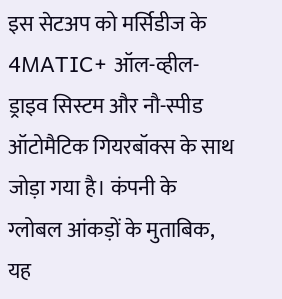इस सेटअप को मर्सिडीज के 4MATIC+ ऑल-व्हील-ड्राइव सिस्टम और नौ-स्पीड ऑटोमैटिक गियरबॉक्स के साथ जोड़ा गया है। कंपनी के ग्लोबल आंकड़ों के मुताबिक, यह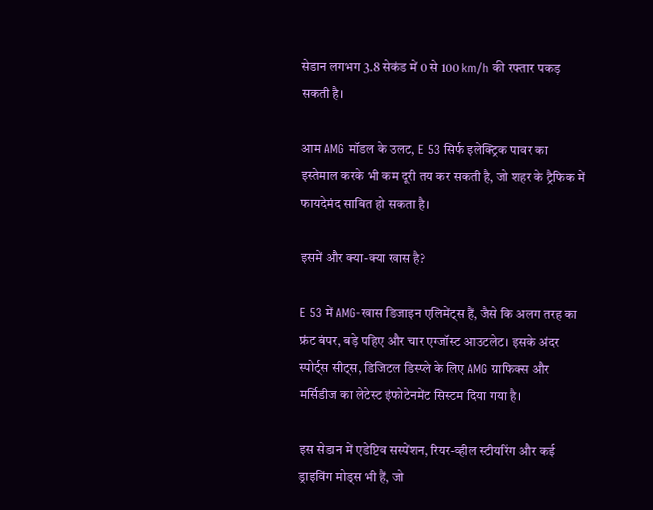सेडान लगभग 3.8 सेकंड में 0 से 100 km/h की रफ्तार पकड़ सकती है।

आम AMG मॉडल के उलट, E 53 सिर्फ इलेक्ट्रिक पावर का इस्तेमाल करके भी कम दूरी तय कर सकती है, जो शहर के ट्रैफिक में फायदेमंद साबित हो सकता है।

इसमें और क्या-क्या खास है?

E 53 में AMG-खास डिजाइन एलिमेंट्स हैं, जैसे कि अलग तरह का फ्रंट बंपर, बड़े पहिए और चार एग्जॉस्ट आउटलेट। इसके अंदर स्पोर्ट्स सीट्स, डिजिटल डिस्प्ले के लिए AMG ग्राफिक्स और मर्सिडीज का लेटेस्ट इंफोटेनमेंट सिस्टम दिया गया है।

इस सेडान में एडेप्टिव सस्पेंशन, रियर-व्हील स्टीयरिंग और कई ड्राइविंग मोड्स भी हैं, जो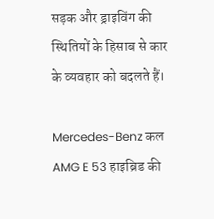सड़क और ड्राइविंग की स्थितियों के हिसाब से कार के व्यवहार को बदलते हैं।

Mercedes-Benz कल AMG E 53 हाइब्रिड की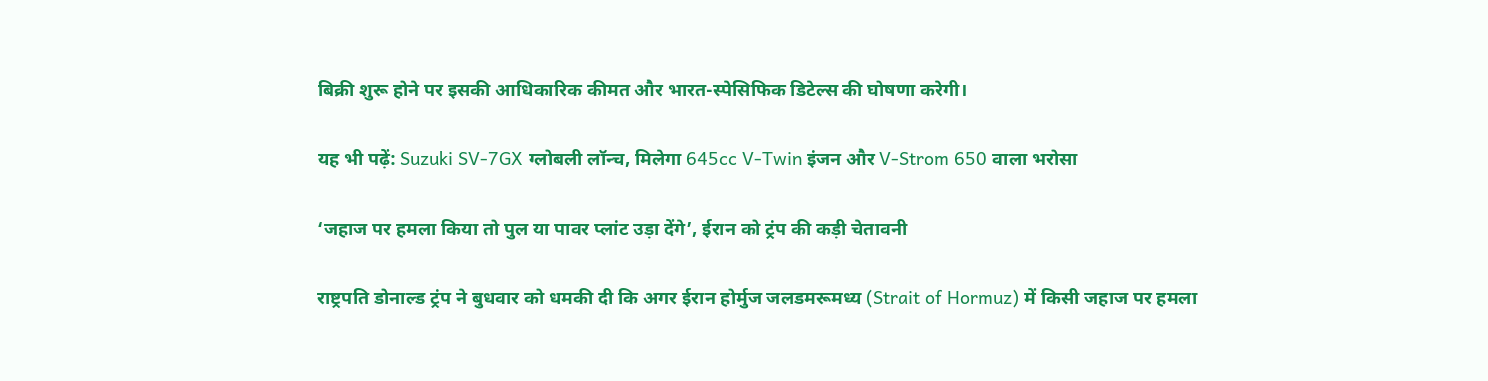बिक्री शुरू होने पर इसकी आधिकारिक कीमत और भारत-स्पेसिफिक डिटेल्स की घोषणा करेगी।

यह भी पढ़ें: Suzuki SV-7GX ग्लोबली लॉन्च, मिलेगा 645cc V-Twin इंजन और V-Strom 650 वाला भरोसा

‘जहाज पर हमला किया तो पुल या पावर प्लांट उड़ा देंगे’, ईरान को ट्रंप की कड़ी चेतावनी

राष्ट्रपति डोनाल्ड ट्रंप ने बुधवार को धमकी दी कि अगर ईरान होर्मुज जलडमरूमध्य (Strait of Hormuz) में किसी जहाज पर हमला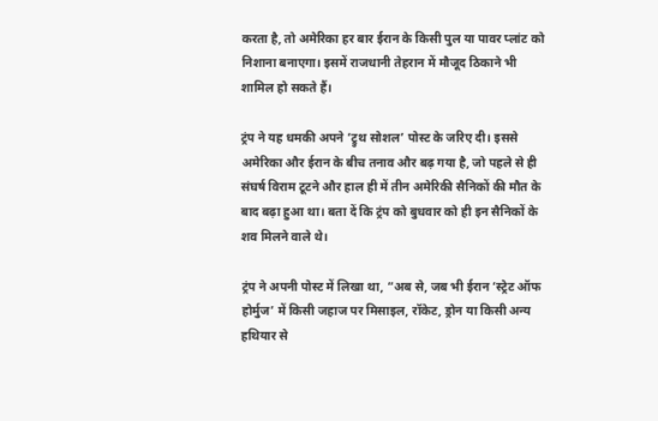करता है, तो अमेरिका हर बार ईरान के किसी पुल या पावर प्लांट को निशाना बनाएगा। इसमें राजधानी तेहरान में मौजूद ठिकाने भी शामिल हो सकते हैं।

ट्रंप ने यह धमकी अपने ‘ट्रुथ सोशल’ पोस्ट के जरिए दी। इससे अमेरिका और ईरान के बीच तनाव और बढ़ गया है, जो पहले से ही संघर्ष विराम टूटने और हाल ही में तीन अमेरिकी सैनिकों की मौत के बाद बढ़ा हुआ था। बता दें कि ट्रंप को बुधवार को ही इन सैनिकों के शव मिलने वाले थे।

ट्रंप ने अपनी पोस्ट में लिखा था, “अब से, जब भी ईरान ‘स्ट्रेट ऑफ होर्मुज’ में किसी जहाज पर मिसाइल, रॉकेट, ड्रोन या किसी अन्य हथियार से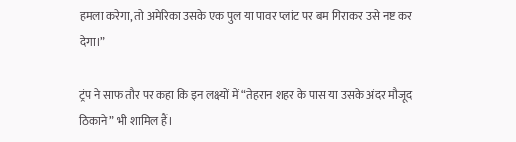हमला करेगा, तो अमेरिका उसके एक पुल या पावर प्लांट पर बम गिराकर उसे नष्ट कर देगा।”

ट्रंप ने साफ तौर पर कहा कि इन लक्ष्यों में “तेहरान शहर के पास या उसके अंदर मौजूद ठिकाने” भी शामिल हैं।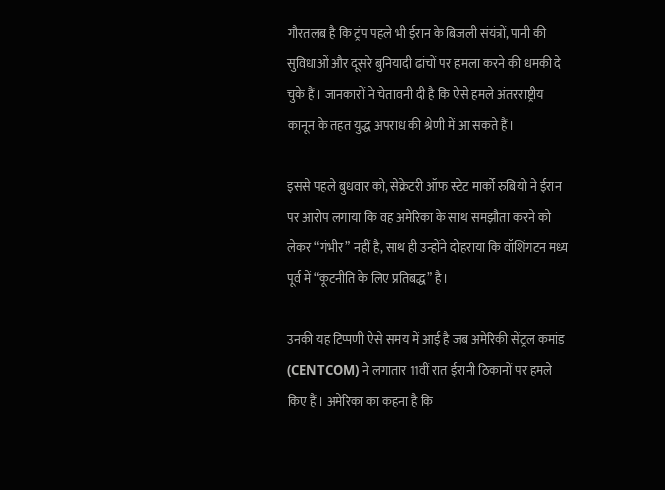गौरतलब है कि ट्रंप पहले भी ईरान के बिजली संयंत्रों, पानी की सुविधाओं और दूसरे बुनियादी ढांचों पर हमला करने की धमकी दे चुके हैं। जानकारों ने चेतावनी दी है कि ऐसे हमले अंतरराष्ट्रीय कानून के तहत युद्ध अपराध की श्रेणी में आ सकते हैं।

इससे पहले बुधवार को, सेक्रेटरी ऑफ स्टेट मार्को रुबियो ने ईरान पर आरोप लगाया कि वह अमेरिका के साथ समझौता करने को लेकर “गंभीर” नहीं है, साथ ही उन्होंने दोहराया कि वॉशिंगटन मध्य पूर्व में “कूटनीति के लिए प्रतिबद्ध” है।

उनकी यह टिप्पणी ऐसे समय में आई है जब अमेरिकी सेंट्रल कमांड (CENTCOM) ने लगातार 11वीं रात ईरानी ठिकानों पर हमले किए हैं। अमेरिका का कहना है कि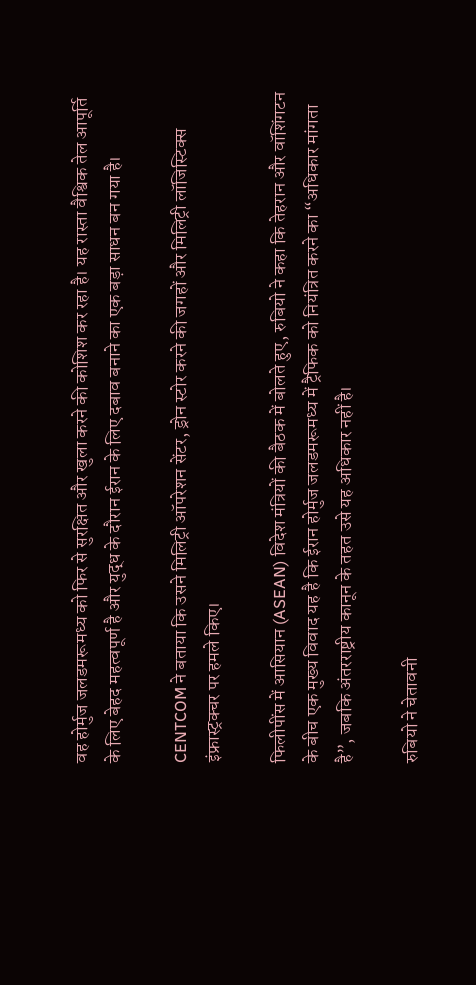वह होर्मुज जलडमरूमध्य को फिर से सुरक्षित और खुला करने की कोशिश कर रहा है। यह रास्ता वैश्विक तेल आपूर्ति के लिए बेहद महत्वपूर्ण है और युद्ध के दौरान ईरान के लिए दबाव बनाने का एक बड़ा साधन बन गया है।

CENTCOM ने बताया कि उसने मिलिट्री ऑपरेशन सेंटर, ड्रोन स्टोर करने की जगहों और मिलिट्री लॉजिस्टिक्स इंफ्रास्ट्रक्चर पर हमले किए।

फिलीपींस में आसियान (ASEAN) विदेश मंत्रियों की बैठक में बोलते हुए, रुबियो ने कहा कि तेहरान और वॉशिंगटन के बीच एक मुख्य विवाद यह है कि ईरान होर्मुज जलडमरूमध्य में ट्रैफिक को नियंत्रित करने का “अधिकार मांगता है”, जबकि अंतरराष्ट्रीय कानून के तहत उसे यह अधिकार नहीं है।

रुबियो ने चेतावनी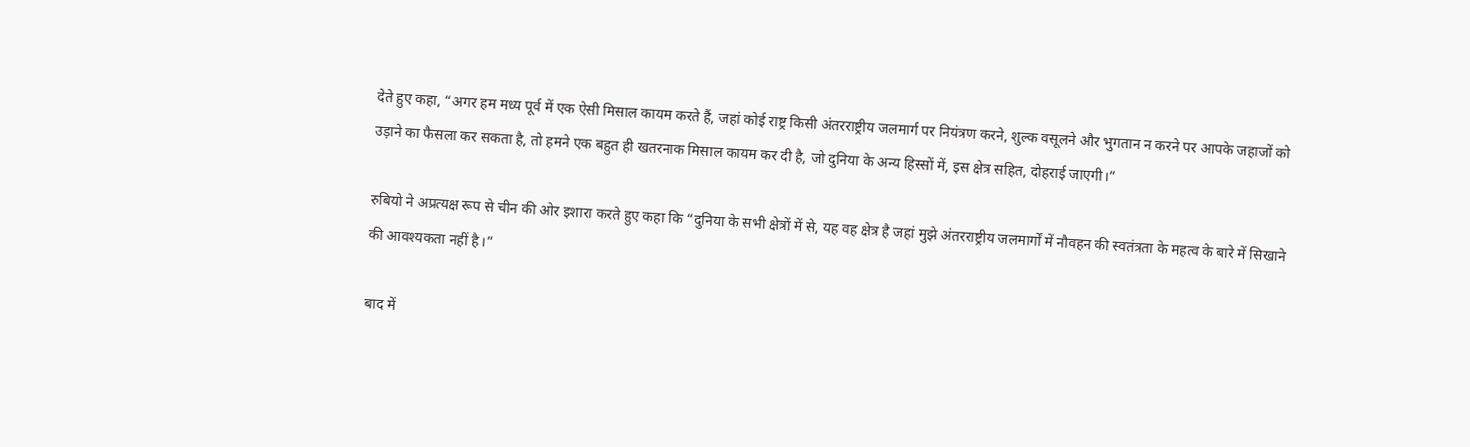देते हुए कहा, “अगर हम मध्य पूर्व में एक ऐसी मिसाल कायम करते हैं, जहां कोई राष्ट्र किसी अंतरराष्ट्रीय जलमार्ग पर नियंत्रण करने, शुल्क वसूलने और भुगतान न करने पर आपके जहाजों को उड़ाने का फैसला कर सकता है, तो हमने एक बहुत ही खतरनाक मिसाल कायम कर दी है, जो दुनिया के अन्य हिस्सों में, इस क्षेत्र सहित, दोहराई जाएगी।”

रुबियो ने अप्रत्यक्ष रूप से चीन की ओर इशारा करते हुए कहा कि “दुनिया के सभी क्षेत्रों में से, यह वह क्षेत्र है जहां मुझे अंतरराष्ट्रीय जलमार्गों में नौवहन की स्वतंत्रता के महत्व के बारे में सिखाने की आवश्यकता नहीं है।”

बाद में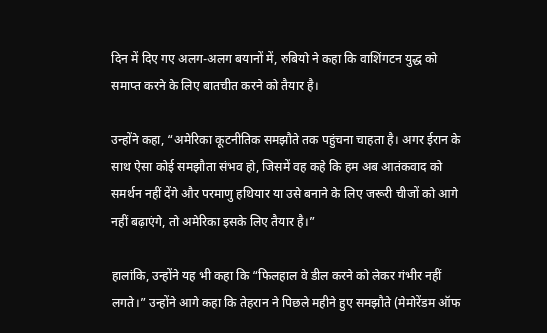दिन में दिए गए अलग-अलग बयानों में, रुबियो ने कहा कि वाशिंगटन युद्ध को समाप्त करने के लिए बातचीत करने को तैयार है।

उन्होंने कहा, “अमेरिका कूटनीतिक समझौते तक पहुंचना चाहता है। अगर ईरान के साथ ऐसा कोई समझौता संभव हो, जिसमें वह कहे कि हम अब आतंकवाद को समर्थन नहीं देंगे और परमाणु हथियार या उसे बनाने के लिए जरूरी चीजों को आगे नहीं बढ़ाएंगे, तो अमेरिका इसके लिए तैयार है।”

हालांकि, उन्होंने यह भी कहा कि “फिलहाल वे डील करने को लेकर गंभीर नहीं लगते।” उन्होंने आगे कहा कि तेहरान ने पिछले महीने हुए समझौते (मेमोरेंडम ऑफ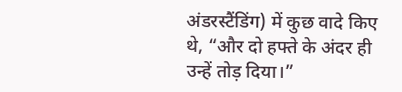अंडरस्टैंडिंग) में कुछ वादे किए थे, “और दो हफ्ते के अंदर ही उन्हें तोड़ दिया।”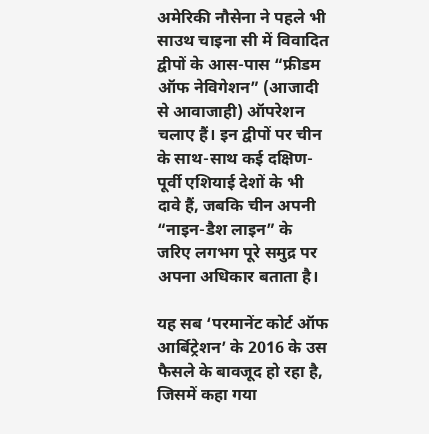अमेरिकी नौसेना ने पहले भी साउथ चाइना सी में विवादित द्वीपों के आस-पास “फ्रीडम ऑफ नेविगेशन” (आजादी से आवाजाही) ऑपरेशन चलाए हैं। इन द्वीपों पर चीन के साथ-साथ कई दक्षिण-पूर्वी एशियाई देशों के भी दावे हैं, जबकि चीन अपनी “नाइन-डैश लाइन” के जरिए लगभग पूरे समुद्र पर अपना अधिकार बताता है।

यह सब ‘परमानेंट कोर्ट ऑफ आर्बिट्रेशन’ के 2016 के उस फैसले के बावजूद हो रहा है, जिसमें कहा गया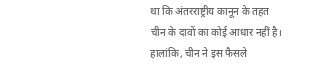था कि अंतरराष्ट्रीय कानून के तहत चीन के दावों का कोई आधार नहीं है। हालांकि, चीन ने इस फैसले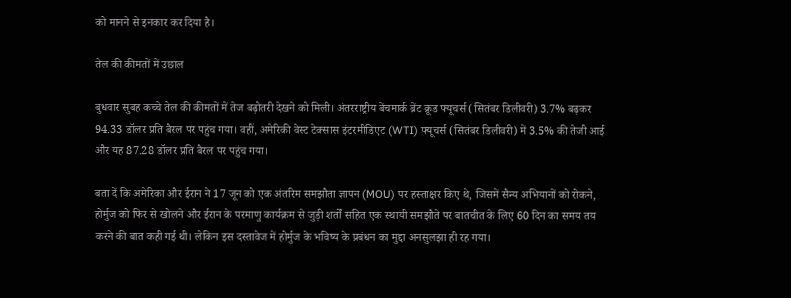को मानने से इनकार कर दिया है।

तेल की कीमतों में उछाल

बुधवार सुबह कच्चे तेल की कीमतों में तेज बढ़ोतरी देखने को मिली। अंतरराष्ट्रीय बेंचमार्क ब्रेंट क्रूड फ्यूचर्स (सितंबर डिलीवरी) 3.7% बढ़कर 94.33 डॉलर प्रति बैरल पर पहुंच गया। वहीं, अमेरिकी वेस्ट टेक्सास इंटरमीडिएट (WTI) फ्यूचर्स (सितंबर डिलीवरी) में 3.5% की तेजी आई और यह 87.28 डॉलर प्रति बैरल पर पहुंच गया।

बता दें कि अमेरिका और ईरान ने 17 जून को एक अंतरिम समझौता ज्ञापन (MOU) पर हस्ताक्षर किए थे, जिसमें सैन्य अभियानों को रोकने, होर्मुज को फिर से खोलने और ईरान के परमाणु कार्यक्रम से जुड़ी शर्तों सहित एक स्थायी समझौते पर बातचीत के लिए 60 दिन का समय तय करने की बात कही गई थी। लेकिन इस दस्तावेज में होर्मुज के भविष्य के प्रबंधन का मुद्दा अनसुलझा ही रह गया।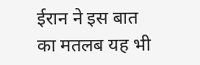ईरान ने इस बात का मतलब यह भी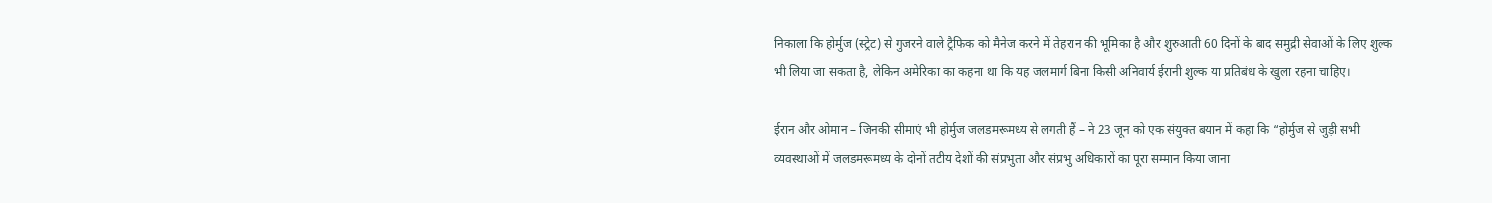निकाला कि होर्मुज (स्ट्रेट) से गुजरने वाले ट्रैफिक को मैनेज करने में तेहरान की भूमिका है और शुरुआती 60 दिनों के बाद समुद्री सेवाओं के लिए शुल्क भी लिया जा सकता है, लेकिन अमेरिका का कहना था कि यह जलमार्ग बिना किसी अनिवार्य ईरानी शुल्क या प्रतिबंध के खुला रहना चाहिए।

ईरान और ओमान – जिनकी सीमाएं भी होर्मुज जलडमरूमध्य से लगती हैं – ने 23 जून को एक संयुक्त बयान में कहा कि “होर्मुज से जुड़ी सभी व्यवस्थाओं में जलडमरूमध्य के दोनों तटीय देशों की संप्रभुता और संप्रभु अधिकारों का पूरा सम्मान किया जाना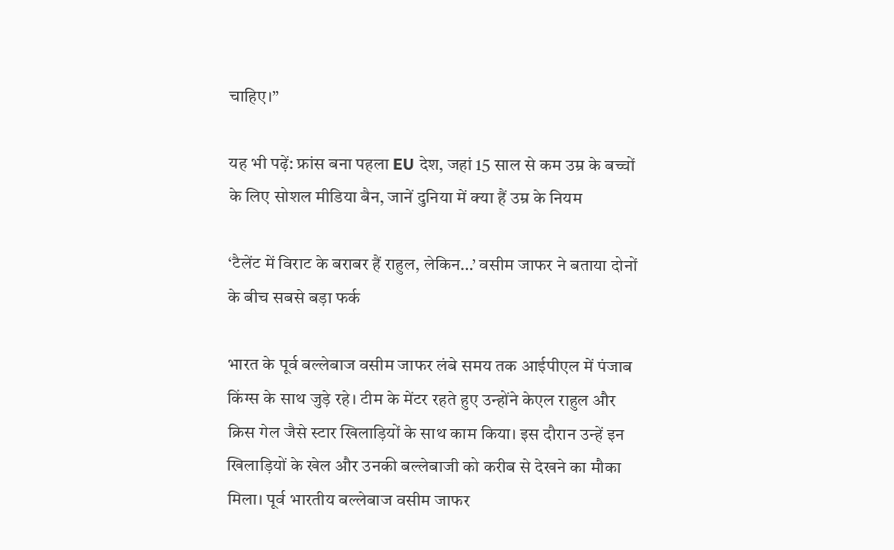चाहिए।”

यह भी पढ़ें: फ्रांस बना पहला EU देश, जहां 15 साल से कम उम्र के बच्चों के लिए सोशल मीडिया बैन, जानें दुनिया में क्या हैं उम्र के नियम

‘टैलेंट में विराट के बराबर हैं राहुल, लेकिन…’ वसीम जाफर ने बताया दोनों के बीच सबसे बड़ा फर्क

भारत के पूर्व बल्लेबाज वसीम जाफर लंबे समय तक आईपीएल में पंजाब किंग्स के साथ जुड़े रहे। टीम के मेंटर रहते हुए उन्होंने केएल राहुल और क्रिस गेल जैसे स्टार खिलाड़ियों के साथ काम किया। इस दौरान उन्हें इन खिलाड़ियों के खेल और उनकी बल्लेबाजी को करीब से देखने का मौका मिला। पूर्व भारतीय बल्लेबाज वसीम जाफर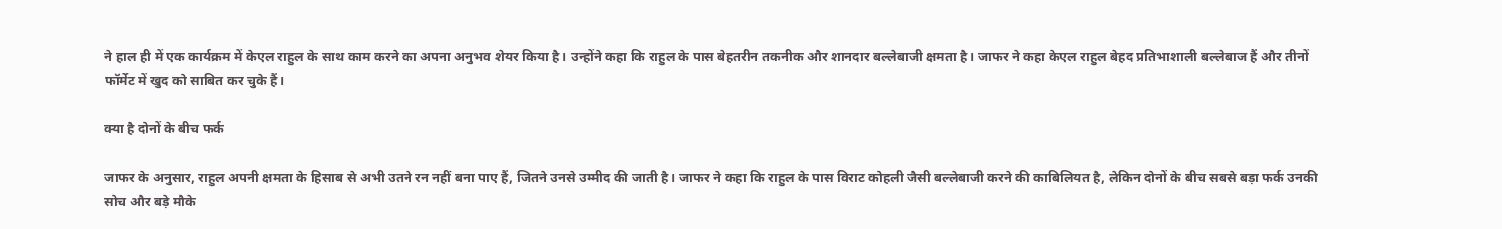ने हाल ही में एक कार्यक्रम में केएल राहुल के साथ काम करने का अपना अनुभव शेयर किया है। उन्होंने कहा कि राहुल के पास बेहतरीन तकनीक और शानदार बल्लेबाजी क्षमता है। जाफर ने कहा केएल राहुल बेहद प्रतिभाशाली बल्लेबाज हैं और तीनों फॉर्मेट में खुद को साबित कर चुके हैं।

क्या है दोनों के बीच फर्क

जाफर के अनुसार, राहुल अपनी क्षमता के हिसाब से अभी उतने रन नहीं बना पाए हैं, जितने उनसे उम्मीद की जाती है। जाफर ने कहा कि राहुल के पास विराट कोहली जैसी बल्लेबाजी करने की काबिलियत है, लेकिन दोनों के बीच सबसे बड़ा फर्क उनकी सोच और बड़े मौके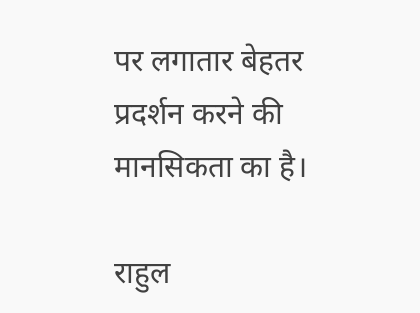पर लगातार बेहतर प्रदर्शन करने की मानसिकता का है।

राहुल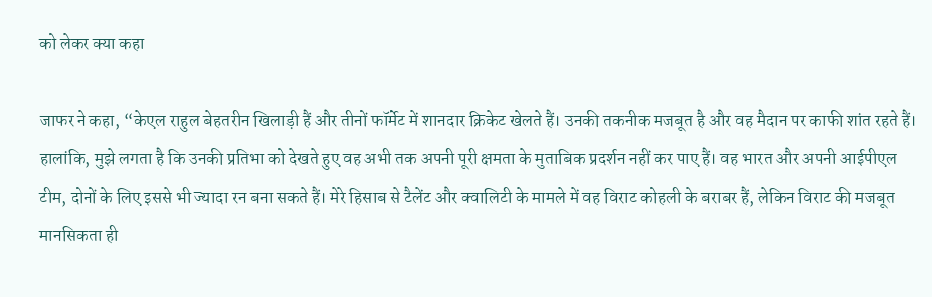को लेकर क्या कहा

जाफर ने कहा, “केएल राहुल बेहतरीन खिलाड़ी हैं और तीनों फॉर्मेट में शानदार क्रिकेट खेलते हैं। उनकी तकनीक मजबूत है और वह मैदान पर काफी शांत रहते हैं। हालांकि, मुझे लगता है कि उनकी प्रतिभा को देखते हुए वह अभी तक अपनी पूरी क्षमता के मुताबिक प्रदर्शन नहीं कर पाए हैं। वह भारत और अपनी आईपीएल टीम, दोनों के लिए इससे भी ज्यादा रन बना सकते हैं। मेरे हिसाब से टैलेंट और क्वालिटी के मामले में वह विराट कोहली के बराबर हैं, लेकिन विराट की मजबूत मानसिकता ही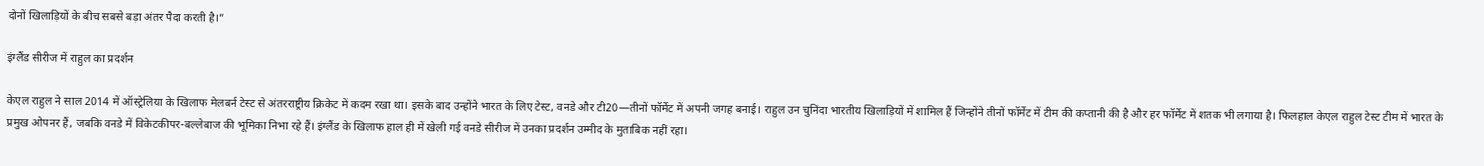दोनों खिलाड़ियों के बीच सबसे बड़ा अंतर पैदा करती है।”

इंग्लैंड सीरीज में राहुल का प्रदर्शन

केएल राहुल ने साल 2014 में ऑस्ट्रेलिया के खिलाफ मेलबर्न टेस्ट से अंतरराष्ट्रीय क्रिकेट में कदम रखा था। इसके बाद उन्होंने भारत के लिए टेस्ट, वनडे और टी20—तीनों फॉर्मेट में अपनी जगह बनाई। राहुल उन चुनिंदा भारतीय खिलाड़ियों में शामिल हैं जिन्होंने तीनों फॉर्मेट में टीम की कप्तानी की है और हर फॉर्मेट में शतक भी लगाया है। फिलहाल केएल राहुल टेस्ट टीम में भारत के प्रमुख ओपनर हैं, जबकि वनडे में विकेटकीपर-बल्लेबाज की भूमिका निभा रहे हैं। इंग्लैंड के खिलाफ हाल ही में खेली गई वनडे सीरीज में उनका प्रदर्शन उम्मीद के मुताबिक नहीं रहा।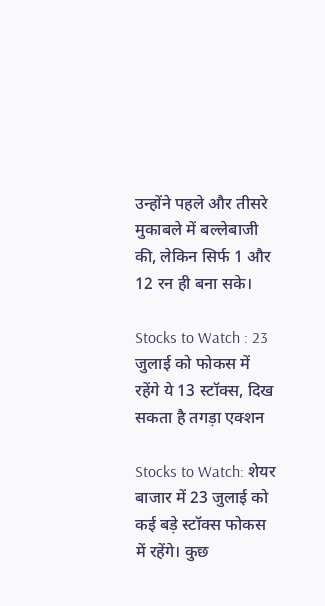उन्होंने पहले और तीसरे मुकाबले में बल्लेबाजी की, लेकिन सिर्फ 1 और 12 रन ही बना सके।

Stocks to Watch : 23 जुलाई को फोकस में रहेंगे ये 13 स्टॉक्स, दिख सकता है तगड़ा एक्शन

Stocks to Watch: शेयर बाजार में 23 जुलाई को कई बड़े स्टॉक्स फोकस में रहेंगे। कुछ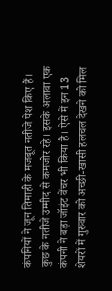कंपनियों ने जून तिमाही के मजबूत नतीजे पेश किए हैं। कुछ के नतीजे उम्मीद से कमजोर रहे। इसके अलावा एक कंपनी ने बड़ा जॉइंट वेंचर भी किया है। ऐसे में इन 13 शेयरों में गुरुवार को अच्छी-खासी हलचल देखने को मिल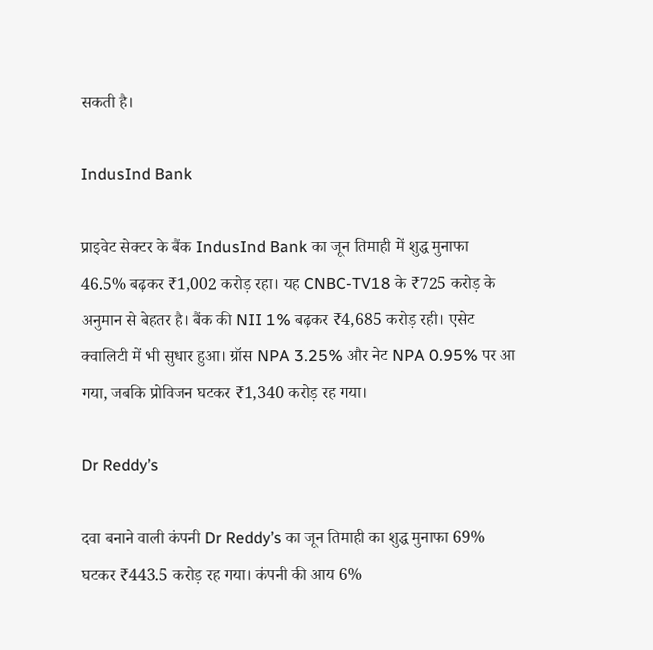सकती है।

IndusInd Bank

प्राइवेट सेक्टर के बैंक IndusInd Bank का जून तिमाही में शुद्ध मुनाफा 46.5% बढ़कर ₹1,002 करोड़ रहा। यह CNBC-TV18 के ₹725 करोड़ के अनुमान से बेहतर है। बैंक की NII 1% बढ़कर ₹4,685 करोड़ रही। एसेट क्वालिटी में भी सुधार हुआ। ग्रॉस NPA 3.25% और नेट NPA 0.95% पर आ गया, जबकि प्रोविजन घटकर ₹1,340 करोड़ रह गया।

Dr Reddy’s

दवा बनाने वाली कंपनी Dr Reddy’s का जून तिमाही का शुद्ध मुनाफा 69% घटकर ₹443.5 करोड़ रह गया। कंपनी की आय 6%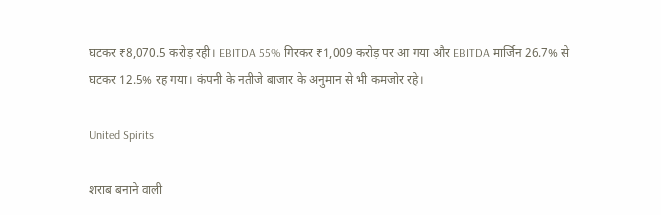घटकर ₹8,070.5 करोड़ रही। EBITDA 55% गिरकर ₹1,009 करोड़ पर आ गया और EBITDA मार्जिन 26.7% से घटकर 12.5% रह गया। कंपनी के नतीजे बाजार के अनुमान से भी कमजोर रहे।

United Spirits

शराब बनाने वाली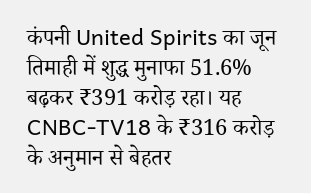कंपनी United Spirits का जून तिमाही में शुद्ध मुनाफा 51.6% बढ़कर ₹391 करोड़ रहा। यह CNBC-TV18 के ₹316 करोड़ के अनुमान से बेहतर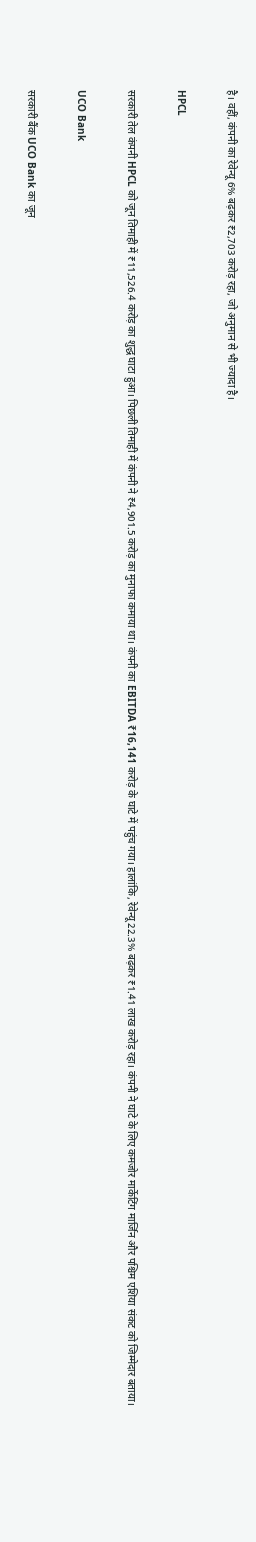है। वहीं, कंपनी का रेवेन्यू 6% बढ़कर ₹2,703 करोड़ रहा, जो अनुमान से भी ज्यादा है।

HPCL

सरकारी तेल कंपनी HPCL को जून तिमाही में ₹11,526.4 करोड़ का शुद्ध घाटा हुआ। पिछली तिमाही में कंपनी ने ₹4,901.5 करोड़ का मुनाफा कमाया था। कंपनी का EBITDA ₹16,141 करोड़ के घाटे में पहुंच गया। हालांकि, रेवेन्यू 22.3% बढ़कर ₹1.41 लाख करोड़ रहा। कंपनी ने घाटे के लिए कमजोर मार्केटिंग मार्जिन और पश्चिम एशिया संकट को जिम्मेदार बताया।

UCO Bank

सरकारी बैंक UCO Bank का जून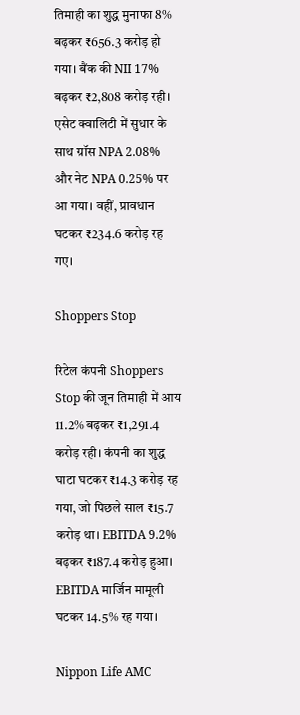तिमाही का शुद्ध मुनाफा 8% बढ़कर ₹656.3 करोड़ हो गया। बैंक की NII 17% बढ़कर ₹2,808 करोड़ रही। एसेट क्वालिटी में सुधार के साथ ग्रॉस NPA 2.08% और नेट NPA 0.25% पर आ गया। वहीं, प्रावधान घटकर ₹234.6 करोड़ रह गए।

Shoppers Stop

रिटेल कंपनी Shoppers Stop की जून तिमाही में आय 11.2% बढ़कर ₹1,291.4 करोड़ रही। कंपनी का शुद्ध घाटा घटकर ₹14.3 करोड़ रह गया, जो पिछले साल ₹15.7 करोड़ था। EBITDA 9.2% बढ़कर ₹187.4 करोड़ हुआ। EBITDA मार्जिन मामूली घटकर 14.5% रह गया।

Nippon Life AMC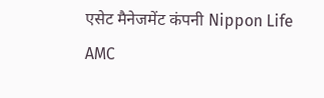एसेट मैनेजमेंट कंपनी Nippon Life AMC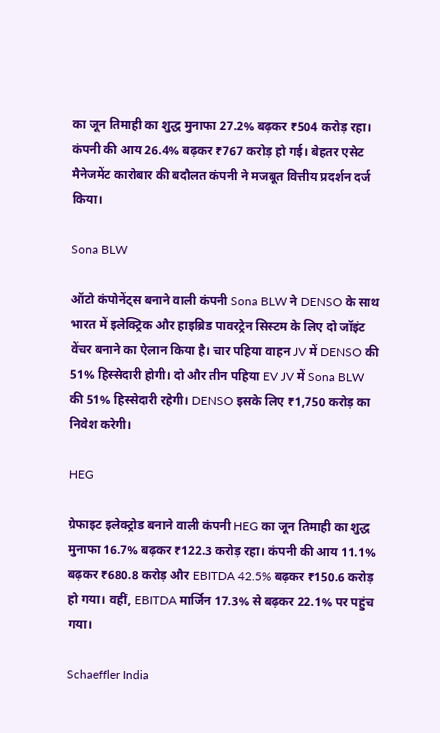का जून तिमाही का शुद्ध मुनाफा 27.2% बढ़कर ₹504 करोड़ रहा। कंपनी की आय 26.4% बढ़कर ₹767 करोड़ हो गई। बेहतर एसेट मैनेजमेंट कारोबार की बदौलत कंपनी ने मजबूत वित्तीय प्रदर्शन दर्ज किया।

Sona BLW

ऑटो कंपोनेंट्स बनाने वाली कंपनी Sona BLW ने DENSO के साथ भारत में इलेक्ट्रिक और हाइब्रिड पावरट्रेन सिस्टम के लिए दो जॉइंट वेंचर बनाने का ऐलान किया है। चार पहिया वाहन JV में DENSO की 51% हिस्सेदारी होगी। दो और तीन पहिया EV JV में Sona BLW की 51% हिस्सेदारी रहेगी। DENSO इसके लिए ₹1,750 करोड़ का निवेश करेगी।

HEG

ग्रेफाइट इलेक्ट्रोड बनाने वाली कंपनी HEG का जून तिमाही का शुद्ध मुनाफा 16.7% बढ़कर ₹122.3 करोड़ रहा। कंपनी की आय 11.1% बढ़कर ₹680.8 करोड़ और EBITDA 42.5% बढ़कर ₹150.6 करोड़ हो गया। वहीं, EBITDA मार्जिन 17.3% से बढ़कर 22.1% पर पहुंच गया।

Schaeffler India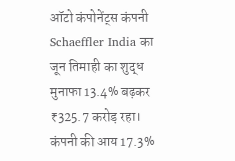ऑटो कंपोनेंट्स कंपनी Schaeffler India का जून तिमाही का शुद्ध मुनाफा 13.4% बढ़कर ₹325.7 करोड़ रहा। कंपनी की आय 17.3%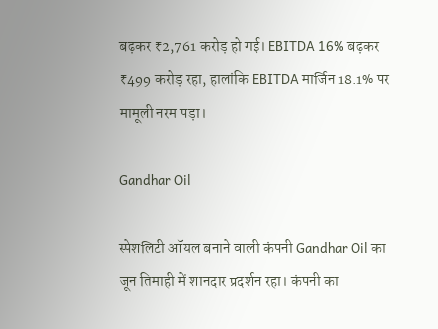बढ़कर ₹2,761 करोड़ हो गई। EBITDA 16% बढ़कर ₹499 करोड़ रहा, हालांकि EBITDA मार्जिन 18.1% पर मामूली नरम पड़ा।

Gandhar Oil

स्पेशलिटी ऑयल बनाने वाली कंपनी Gandhar Oil का जून तिमाही में शानदार प्रदर्शन रहा। कंपनी का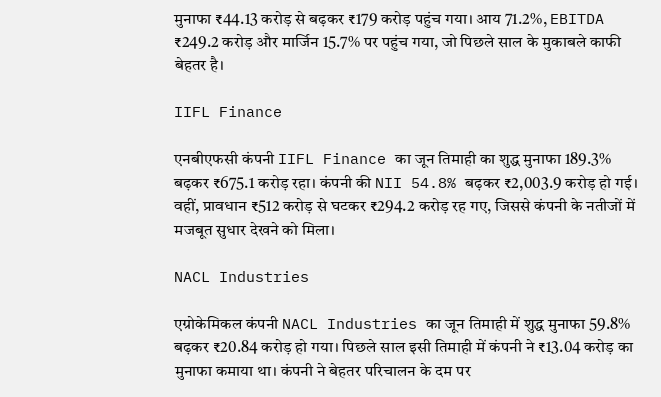मुनाफा ₹44.13 करोड़ से बढ़कर ₹179 करोड़ पहुंच गया। आय 71.2%, EBITDA ₹249.2 करोड़ और मार्जिन 15.7% पर पहुंच गया, जो पिछले साल के मुकाबले काफी बेहतर है।

IIFL Finance

एनबीएफसी कंपनी IIFL Finance का जून तिमाही का शुद्ध मुनाफा 189.3% बढ़कर ₹675.1 करोड़ रहा। कंपनी की NII 54.8% बढ़कर ₹2,003.9 करोड़ हो गई। वहीं, प्रावधान ₹512 करोड़ से घटकर ₹294.2 करोड़ रह गए, जिससे कंपनी के नतीजों में मजबूत सुधार देखने को मिला।

NACL Industries

एग्रोकेमिकल कंपनी NACL Industries का जून तिमाही में शुद्ध मुनाफा 59.8% बढ़कर ₹20.84 करोड़ हो गया। पिछले साल इसी तिमाही में कंपनी ने ₹13.04 करोड़ का मुनाफा कमाया था। कंपनी ने बेहतर परिचालन के दम पर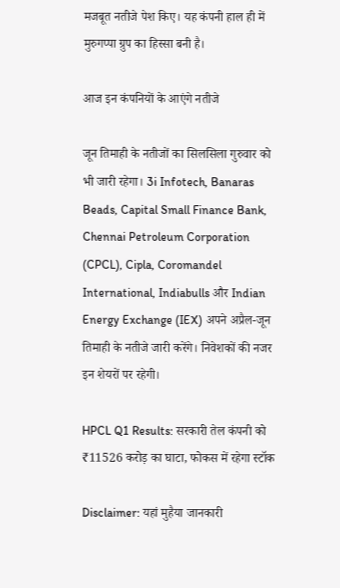मजबूत नतीजे पेश किए। यह कंपनी हाल ही में मुरुगप्पा ग्रुप का हिस्सा बनी है।

आज इन कंपनियों के आएंगे नतीजे

जून तिमाही के नतीजों का सिलसिला गुरुवार को भी जारी रहेगा। 3i Infotech, Banaras Beads, Capital Small Finance Bank, Chennai Petroleum Corporation (CPCL), Cipla, Coromandel International, Indiabulls और Indian Energy Exchange (IEX) अपने अप्रैल-जून तिमाही के नतीजे जारी करेंगे। निवेशकों की नजर इन शेयरों पर रहेगी।

HPCL Q1 Results: सरकारी तेल कंपनी को ₹11526 करोड़ का घाटा, फोकस में रहेगा स्टॉक

Disclaimer: यहां मुहैया जानकारी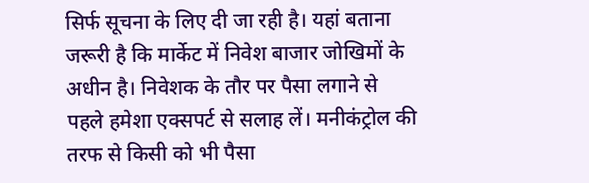सिर्फ सूचना के लिए दी जा रही है। यहां बताना जरूरी है कि मार्केट में निवेश बाजार जोखिमों के अधीन है। निवेशक के तौर पर पैसा लगाने से पहले हमेशा एक्सपर्ट से सलाह लें। मनीकंट्रोल की तरफ से किसी को भी पैसा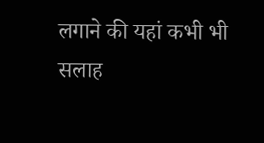लगाने की यहां कभी भी सलाह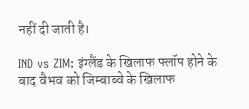नहीं दी जाती है।

IND vs ZIM: इंग्लैंड के खिलाफ फ्लॉप होने के बाद वैभव को जिम्बाब्वे के खिलाफ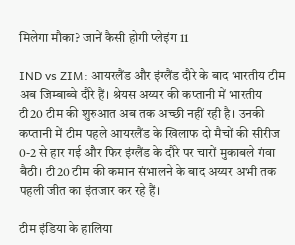मिलेगा मौका? जानें कैसी होगी प्लेइंग 11

IND vs ZIM: आयरलैंड और इंग्लैंड दौरे के बाद भारतीय टीम अब जिम्बाब्वे दौरे हैं। श्रेयस अय्यर की कप्तानी में भारतीय टी20 टीम की शुरुआत अब तक अच्छी नहीं रही है। उनकी कप्तानी में टीम पहले आयरलैंड के खिलाफ दो मैचों की सीरीज 0-2 से हार गई और फिर इंग्लैंड के दौरे पर चारों मुकाबले गंवा बैठी। टी20 टीम की कमान संभालने के बाद अय्यर अभी तक पहली जीत का इंतजार कर रहे हैं।

टीम इंडिया के हालिया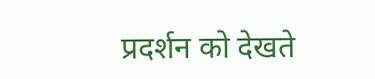प्रदर्शन को देखते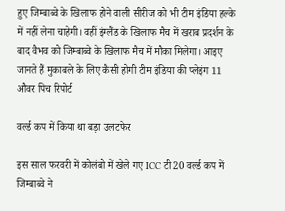हुए जिम्बाब्वे के खिलाफ होने वाली सीरीज को भी टीम इंडिया हल्के में नहीं लेना चाहेगी। वहीं इंग्लैंड के खिलाफ मैच में खराब प्रदर्शन के बाद वैभव को जिम्बाब्वे के खिलाफ मैच में मौका मिलेगा। आइए जानते हैं मुकाबले के लिए कैसी होगी टीम इंडिया की प्लेइंग 11 औवर पिच रिपोर्ट

वर्ल्ड कप में किया था बड़ा उलटफेर

इस साल फरवरी में कोलंबो में खेले गए ICC टी20 वर्ल्ड कप में जिम्बाब्वे ने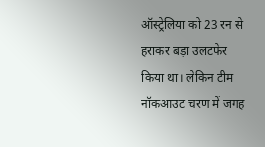ऑस्ट्रेलिया को 23 रन से हराकर बड़ा उलटफेर किया था। लेकिन टीम नॉकआउट चरण में जगह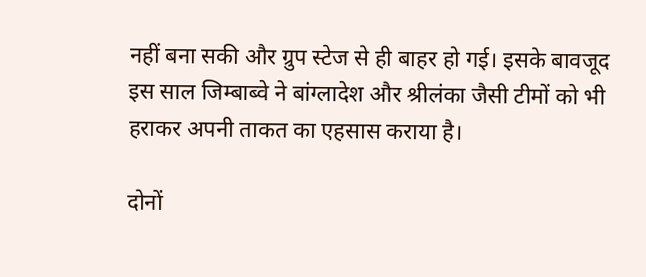नहीं बना सकी और ग्रुप स्टेज से ही बाहर हो गई। इसके बावजूद इस साल जिम्बाब्वे ने बांग्लादेश और श्रीलंका जैसी टीमों को भी हराकर अपनी ताकत का एहसास कराया है।

दोनों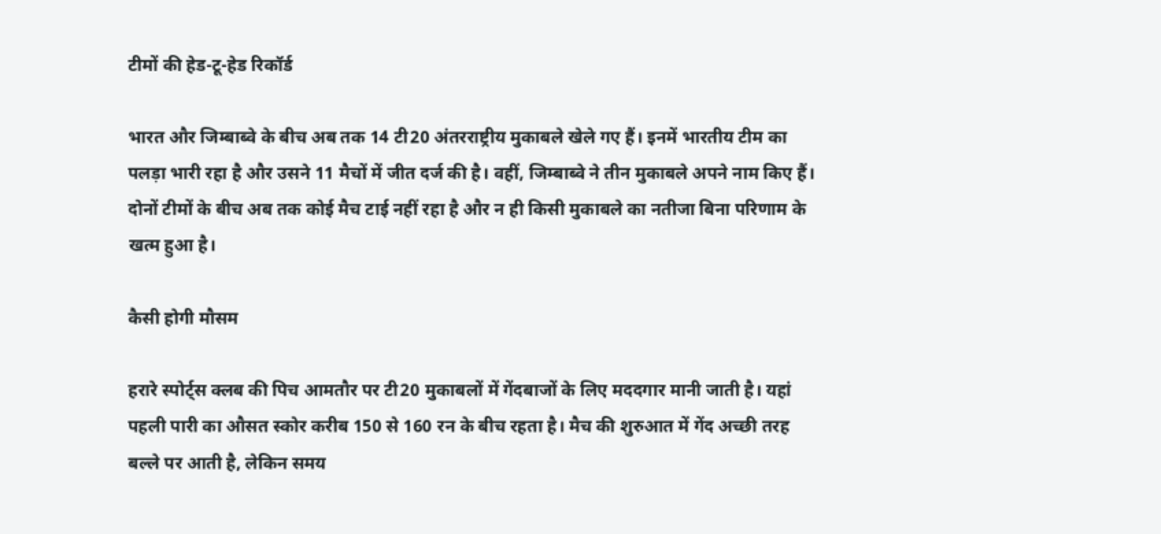टीमों की हेड-टू-हेड रिकॉर्ड

भारत और जिम्बाब्वे के बीच अब तक 14 टी20 अंतरराष्ट्रीय मुकाबले खेले गए हैं। इनमें भारतीय टीम का पलड़ा भारी रहा है और उसने 11 मैचों में जीत दर्ज की है। वहीं, जिम्बाब्वे ने तीन मुकाबले अपने नाम किए हैं। दोनों टीमों के बीच अब तक कोई मैच टाई नहीं रहा है और न ही किसी मुकाबले का नतीजा बिना परिणाम के खत्म हुआ है।

कैसी होगी मौसम

हरारे स्पोर्ट्स क्लब की पिच आमतौर पर टी20 मुकाबलों में गेंदबाजों के लिए मददगार मानी जाती है। यहां पहली पारी का औसत स्कोर करीब 150 से 160 रन के बीच रहता है। मैच की शुरुआत में गेंद अच्छी तरह बल्ले पर आती है, लेकिन समय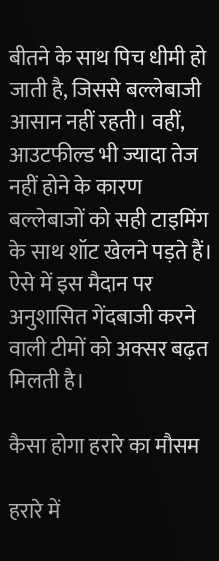बीतने के साथ पिच धीमी हो जाती है, जिससे बल्लेबाजी आसान नहीं रहती। वहीं, आउटफील्ड भी ज्यादा तेज नहीं होने के कारण बल्लेबाजों को सही टाइमिंग के साथ शॉट खेलने पड़ते हैं। ऐसे में इस मैदान पर अनुशासित गेंदबाजी करने वाली टीमों को अक्सर बढ़त मिलती है।

कैसा होगा हरारे का मौसम

हरारे में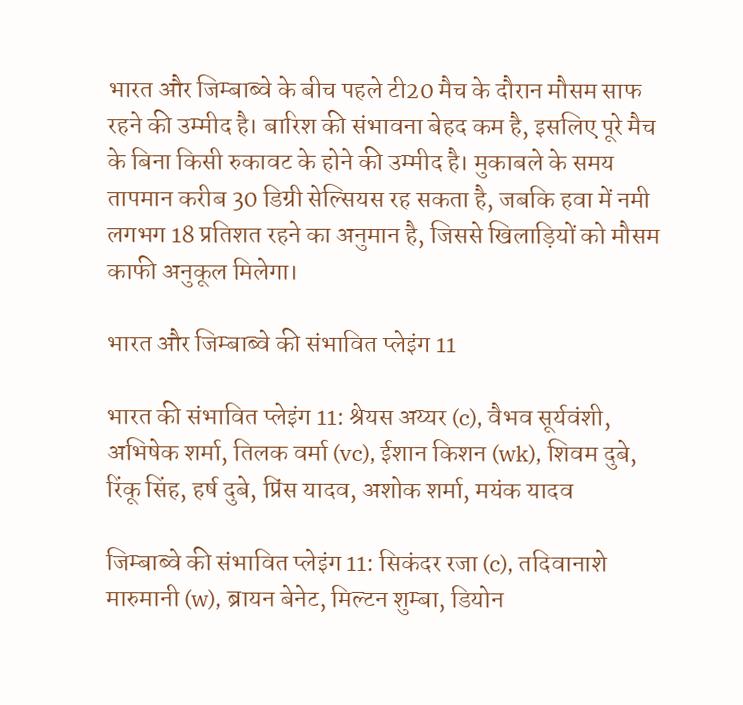भारत और जिम्बाब्वे के बीच पहले टी20 मैच के दौरान मौसम साफ रहने की उम्मीद है। बारिश की संभावना बेहद कम है, इसलिए पूरे मैच के बिना किसी रुकावट के होने की उम्मीद है। मुकाबले के समय तापमान करीब 30 डिग्री सेल्सियस रह सकता है, जबकि हवा में नमी लगभग 18 प्रतिशत रहने का अनुमान है, जिससे खिलाड़ियों को मौसम काफी अनुकूल मिलेगा।

भारत और जिम्बाब्वे की संभावित प्लेइंग 11

भारत की संभावित प्लेइंग 11: श्रेयस अय्यर (c), वैभव सूर्यवंशी, अभिषेक शर्मा, तिलक वर्मा (vc), ईशान किशन (wk), शिवम दुबे, रिंकू सिंह, हर्ष दुबे, प्रिंस यादव, अशोक शर्मा, मयंक यादव

जिम्बाब्वे की संभावित प्लेइंग 11: सिकंदर रजा (c), तदिवानाशे मारुमानी (w), ब्रायन बेनेट, मिल्टन शुम्बा, डियोन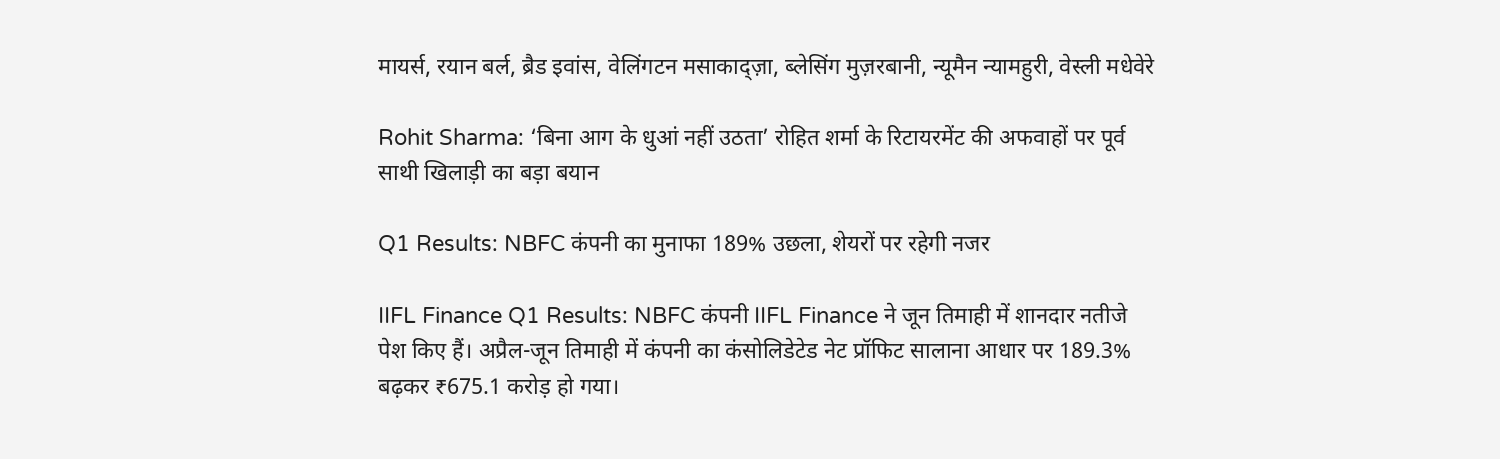मायर्स, रयान बर्ल, ब्रैड इवांस, वेलिंगटन मसाकाद्ज़ा, ब्लेसिंग मुज़रबानी, न्यूमैन न्यामहुरी, वेस्ली मधेवेरे

Rohit Sharma: ‘बिना आग के धुआं नहीं उठता’ रोहित शर्मा के रिटायरमेंट की अफवाहों पर पूर्व साथी खिलाड़ी का बड़ा बयान

Q1 Results: NBFC कंपनी का मुनाफा 189% उछला, शेयरों पर रहेगी नजर

IIFL Finance Q1 Results: NBFC कंपनी IIFL Finance ने जून तिमाही में शानदार नतीजे पेश किए हैं। अप्रैल-जून तिमाही में कंपनी का कंसोलिडेटेड नेट प्रॉफिट सालाना आधार पर 189.3% बढ़कर ₹675.1 करोड़ हो गया।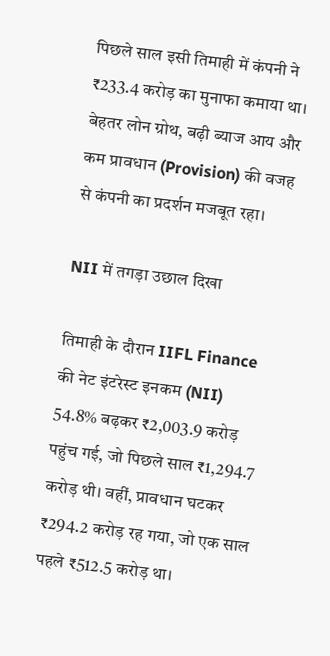पिछले साल इसी तिमाही में कंपनी ने ₹233.4 करोड़ का मुनाफा कमाया था। बेहतर लोन ग्रोथ, बढ़ी ब्याज आय और कम प्रावधान (Provision) की वजह से कंपनी का प्रदर्शन मजबूत रहा।

NII में तगड़ा उछाल दिखा

तिमाही के दौरान IIFL Finance की नेट इंटरेस्ट इनकम (NII) 54.8% बढ़कर ₹2,003.9 करोड़ पहुंच गई, जो पिछले साल ₹1,294.7 करोड़ थी। वहीं, प्रावधान घटकर ₹294.2 करोड़ रह गया, जो एक साल पहले ₹512.5 करोड़ था।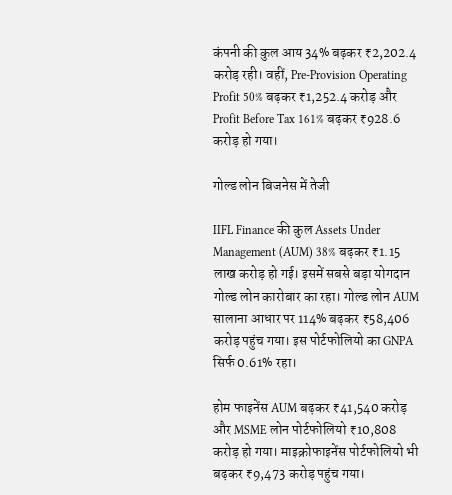कंपनी की कुल आय 34% बढ़कर ₹2,202.4 करोड़ रही। वहीं, Pre-Provision Operating Profit 50% बढ़कर ₹1,252.4 करोड़ और Profit Before Tax 161% बढ़कर ₹928.6 करोड़ हो गया।

गोल्ड लोन बिजनेस में तेजी

IIFL Finance की कुल Assets Under Management (AUM) 38% बढ़कर ₹1.15 लाख करोड़ हो गई। इसमें सबसे बड़ा योगदान गोल्ड लोन कारोबार का रहा। गोल्ड लोन AUM सालाना आधार पर 114% बढ़कर ₹58,406 करोड़ पहुंच गया। इस पोर्टफोलियो का GNPA सिर्फ 0.61% रहा।

होम फाइनेंस AUM बढ़कर ₹41,540 करोड़ और MSME लोन पोर्टफोलियो ₹10,808 करोड़ हो गया। माइक्रोफाइनेंस पोर्टफोलियो भी बढ़कर ₹9,473 करोड़ पहुंच गया।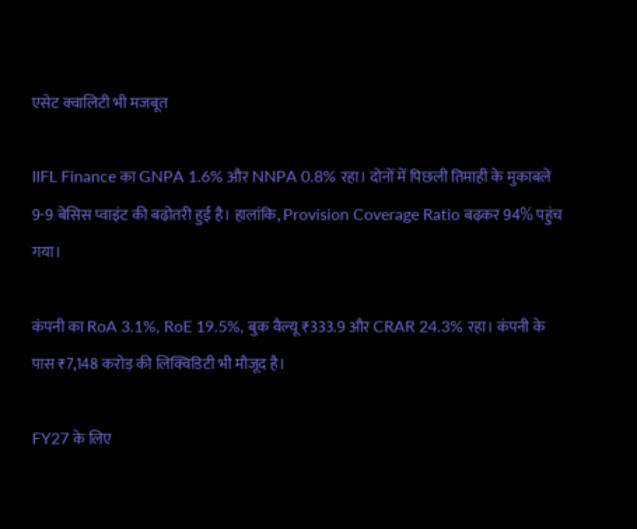एसेट क्वालिटी भी मजबूत

IIFL Finance का GNPA 1.6% और NNPA 0.8% रहा। दोनों में पिछली तिमाही के मुकाबले 9-9 बेसिस प्वाइंट की बढ़ोतरी हुई है। हालांकि, Provision Coverage Ratio बढ़कर 94% पहुंच गया।

कंपनी का RoA 3.1%, RoE 19.5%, बुक वैल्यू ₹333.9 और CRAR 24.3% रहा। कंपनी के पास ₹7,148 करोड़ की लिक्विडिटी भी मौजूद है।

FY27 के लिए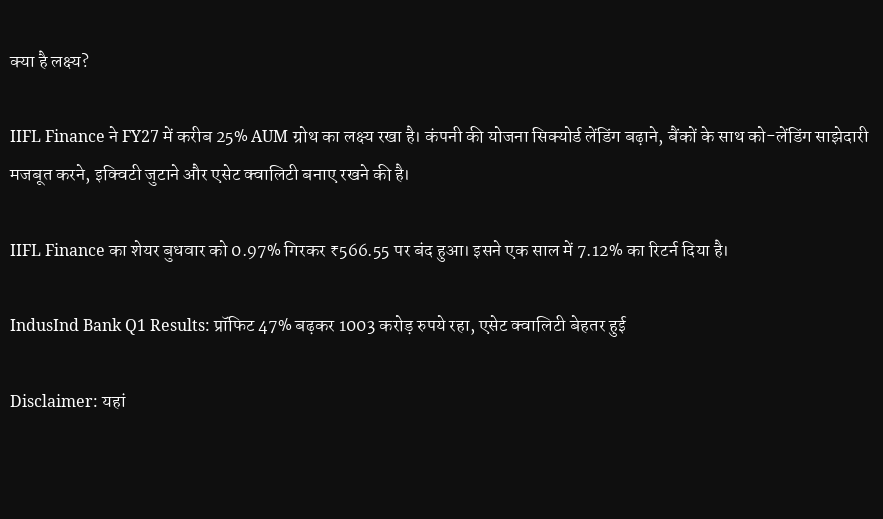क्या है लक्ष्य?

IIFL Finance ने FY27 में करीब 25% AUM ग्रोथ का लक्ष्य रखा है। कंपनी की योजना सिक्योर्ड लेंडिंग बढ़ाने, बैंकों के साथ को-लेंडिंग साझेदारी मजबूत करने, इक्विटी जुटाने और एसेट क्वालिटी बनाए रखने की है।

IIFL Finance का शेयर बुधवार को 0.97% गिरकर ₹566.55 पर बंद हुआ। इसने एक साल में 7.12% का रिटर्न दिया है।

IndusInd Bank Q1 Results: प्रॉफिट 47% बढ़कर 1003 करोड़ रुपये रहा, एसेट क्वालिटी बेहतर हुई

Disclaimer: यहां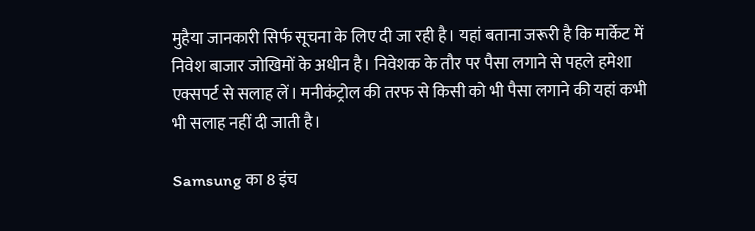मुहैया जानकारी सिर्फ सूचना के लिए दी जा रही है। यहां बताना जरूरी है कि मार्केट में निवेश बाजार जोखिमों के अधीन है। निवेशक के तौर पर पैसा लगाने से पहले हमेशा एक्सपर्ट से सलाह लें। मनीकंट्रोल की तरफ से किसी को भी पैसा लगाने की यहां कभी भी सलाह नहीं दी जाती है।

Samsung का 8 इंच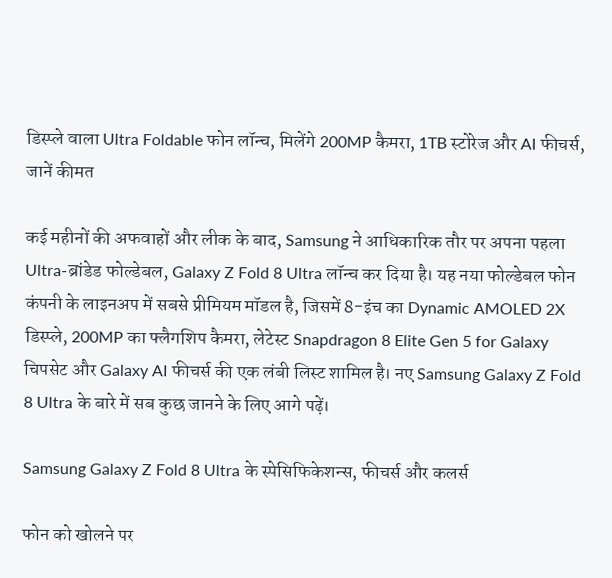डिस्प्ले वाला Ultra Foldable फोन लॉन्च, मिलेंगे 200MP कैमरा, 1TB स्टोरेज और AI फीचर्स, जानें कीमत

कई महीनों की अफवाहों और लीक के बाद, Samsung ने आधिकारिक तौर पर अपना पहला Ultra-ब्रांडेड फोल्डेबल, Galaxy Z Fold 8 Ultra लॉन्च कर दिया है। यह नया फोल्डेबल फोन कंपनी के लाइनअप में सबसे प्रीमियम मॉडल है, जिसमें 8-इंच का Dynamic AMOLED 2X डिस्प्ले, 200MP का फ्लैगशिप कैमरा, लेटेस्ट Snapdragon 8 Elite Gen 5 for Galaxy चिपसेट और Galaxy AI फीचर्स की एक लंबी लिस्ट शामिल है। नए Samsung Galaxy Z Fold 8 Ultra के बारे में सब कुछ जानने के लिए आगे पढ़ें।

Samsung Galaxy Z Fold 8 Ultra के स्पेसिफिकेशन्स, फीचर्स और कलर्स

फोन को खोलने पर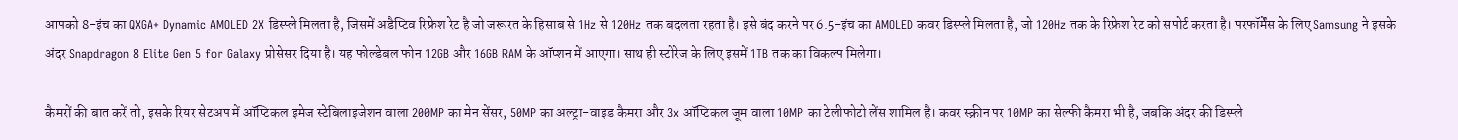आपको 8-इंच का QXGA+ Dynamic AMOLED 2X डिस्प्ले मिलता है, जिसमें अडैप्टिव रिफ्रेश रेट है जो जरूरत के हिसाब से 1Hz से 120Hz तक बदलता रहता है। इसे बंद करने पर 6.5-इंच का AMOLED कवर डिस्प्ले मिलता है, जो 120Hz तक के रिफ्रेश रेट को सपोर्ट करता है। परफॉर्मेंस के लिए Samsung ने इसके अंदर Snapdragon 8 Elite Gen 5 for Galaxy प्रोसेसर दिया है। यह फोल्डेबल फोन 12GB और 16GB RAM के ऑप्शन में आएगा। साथ ही स्टोरेज के लिए इसमें 1TB तक का विकल्प मिलेगा।

कैमरों की बात करें तो, इसके रियर सेटअप में ऑप्टिकल इमेज स्टेबिलाइजेशन वाला 200MP का मेन सेंसर, 50MP का अल्ट्रा-वाइड कैमरा और 3x ऑप्टिकल जूम वाला 10MP का टेलीफोटो लेंस शामिल है। कवर स्क्रीन पर 10MP का सेल्फी कैमरा भी है, जबकि अंदर की डिस्प्ले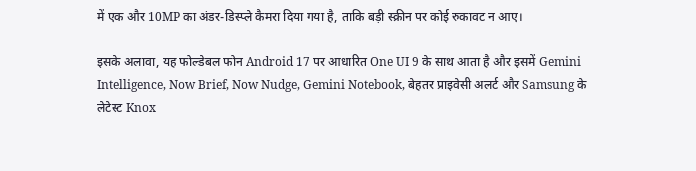में एक और 10MP का अंडर-डिस्प्ले कैमरा दिया गया है, ताकि बड़ी स्क्रीन पर कोई रुकावट न आए।

इसके अलावा, यह फोल्डेबल फोन Android 17 पर आधारित One UI 9 के साथ आता है और इसमें Gemini Intelligence, Now Brief, Now Nudge, Gemini Notebook, बेहतर प्राइवेसी अलर्ट और Samsung के लेटेस्ट Knox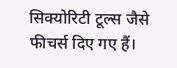सिक्योरिटी टूल्स जैसे फीचर्स दिए गए हैं।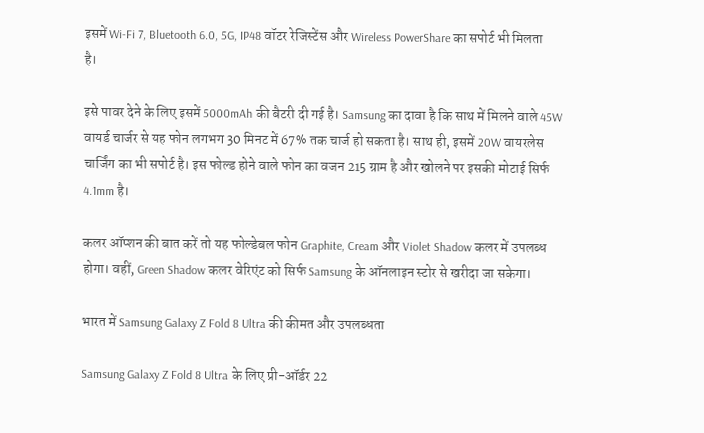इसमें Wi-Fi 7, Bluetooth 6.0, 5G, IP48 वॉटर रेजिस्टेंस और Wireless PowerShare का सपोर्ट भी मिलता है।

इसे पावर देने के लिए इसमें 5000mAh की बैटरी दी गई है। Samsung का दावा है कि साथ में मिलने वाले 45W वायर्ड चार्जर से यह फोन लगभग 30 मिनट में 67% तक चार्ज हो सकता है। साथ ही, इसमें 20W वायरलेस चार्जिंग का भी सपोर्ट है। इस फोल्ड होने वाले फोन का वजन 215 ग्राम है और खोलने पर इसकी मोटाई सिर्फ 4.1mm है।

कलर ऑप्शन की बात करें तो यह फोल्डेबल फोन Graphite, Cream और Violet Shadow कलर में उपलब्ध होगा। वहीं, Green Shadow कलर वेरिएंट को सिर्फ Samsung के ऑनलाइन स्टोर से खरीदा जा सकेगा।

भारत में Samsung Galaxy Z Fold 8 Ultra की कीमत और उपलब्धता

Samsung Galaxy Z Fold 8 Ultra के लिए प्री-ऑर्डर 22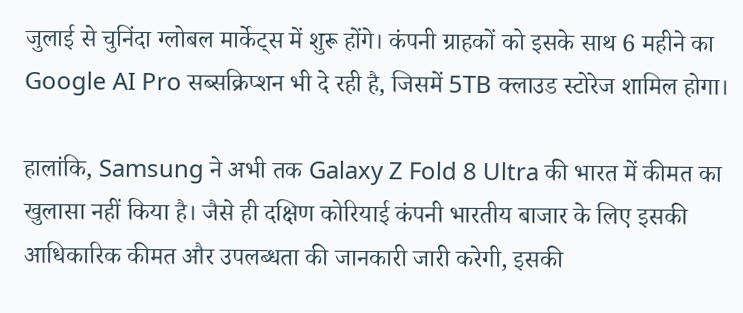जुलाई से चुनिंदा ग्लोबल मार्केट्स में शुरू होंगे। कंपनी ग्राहकों को इसके साथ 6 महीने का Google AI Pro सब्सक्रिप्शन भी दे रही है, जिसमें 5TB क्लाउड स्टोरेज शामिल होगा।

हालांकि, Samsung ने अभी तक Galaxy Z Fold 8 Ultra की भारत में कीमत का खुलासा नहीं किया है। जैसे ही दक्षिण कोरियाई कंपनी भारतीय बाजार के लिए इसकी आधिकारिक कीमत और उपलब्धता की जानकारी जारी करेगी, इसकी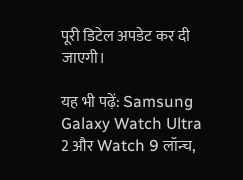पूरी डिटेल अपडेट कर दी जाएगी।

यह भी पढ़ें: Samsung Galaxy Watch Ultra 2 और Watch 9 लॉन्च,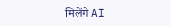मिलेंगे AI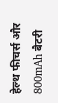हेल्थ फीचर्स और 800mAh बैटरी